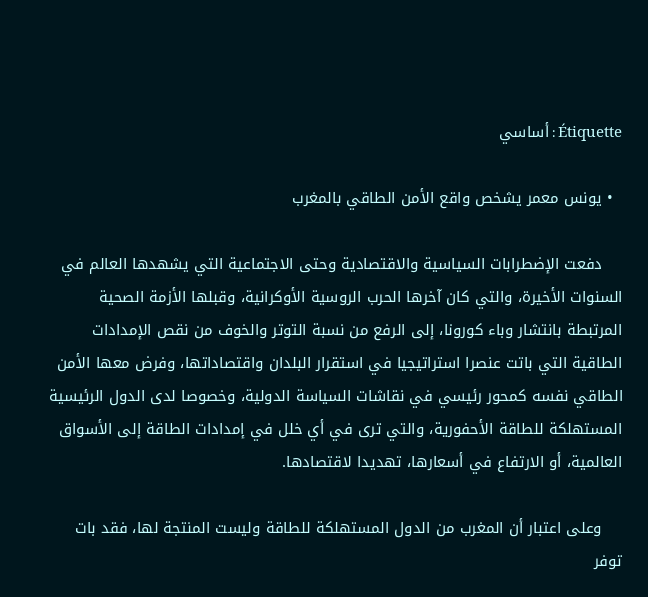Étiquette : أساسي

  • يونس معمر يشخص واقع الأمن الطاقي بالمغرب

    دفعت الإضطرابات السياسية والاقتصادية وحتى الاجتماعية التي يشهدها العالم في السنوات الأخيرة، والتي كان آخرها الحرب الروسية الأوكرانية، وقبلها الأزمة الصحية المرتبطة بانتشار وباء كورونا، إلى الرفع من نسبة التوتر والخوف من نقص الإمدادات الطاقية التي باتت عنصرا استراتيجيا في استقرار البلدان واقتصاداتها، وفرض معها الأمن الطاقي نفسه كمحور رئيسي في نقاشات السياسة الدولية، وخصوصا لدى الدول الرئيسية المستهلكة للطاقة الأحفورية، والتي ترى في أي خلل في إمدادات الطاقة إلى الأسواق العالمية، أو الارتفاع في أسعارها، تهديدا لاقتصادها.

    وعلى اعتبار أن المغرب من الدول المستهلكة للطاقة وليست المنتجة لها، فقد بات توفر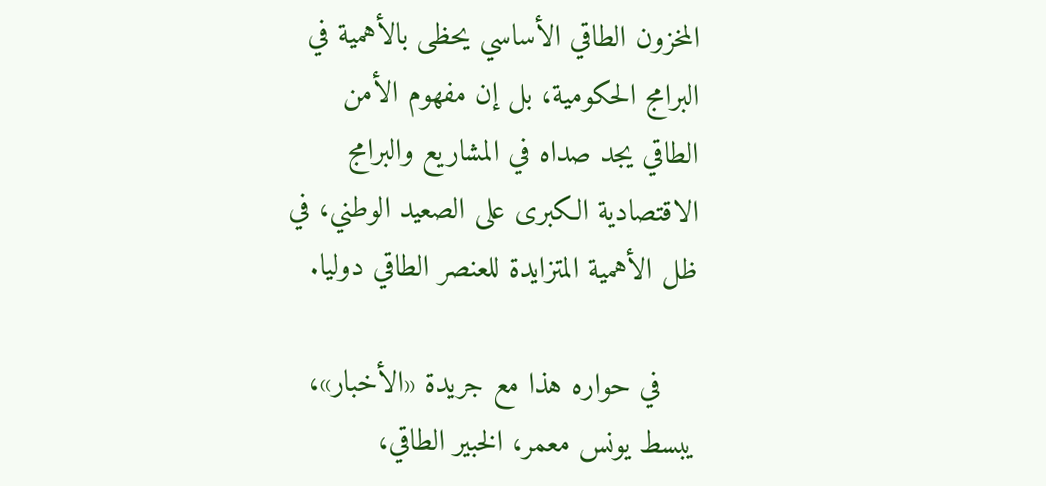المخزون الطاقي الأساسي يحظى بالأهمية في البرامج الحكومية، بل إن مفهوم الأمن الطاقي يجد صداه في المشاريع والبرامج الاقتصادية الكبرى على الصعيد الوطني، في ظل الأهمية المتزايدة للعنصر الطاقي دوليا.

    في حواره هذا مع جريدة «الأخبار»، يبسط يونس معمر، الخبير الطاقي،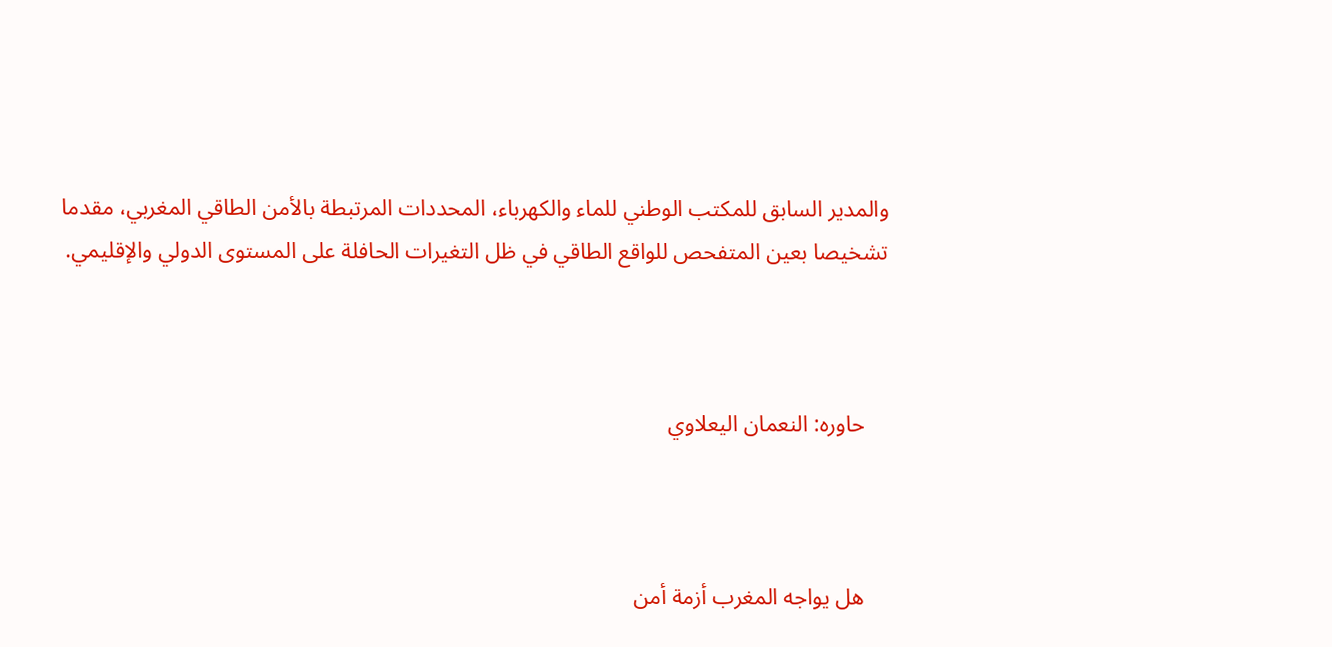والمدير السابق للمكتب الوطني للماء والكهرباء، المحددات المرتبطة بالأمن الطاقي المغربي، مقدما تشخيصا بعين المتفحص للواقع الطاقي في ظل التغيرات الحافلة على المستوى الدولي والإقليمي.



    حاوره: النعمان اليعلاوي



    هل يواجه المغرب أزمة أمن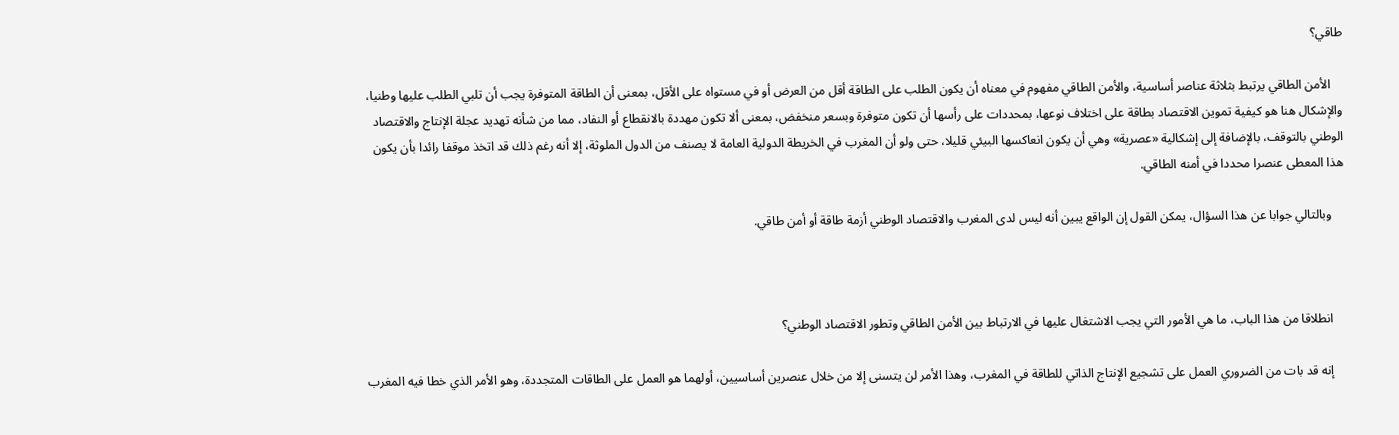طاقي؟

    الأمن الطاقي يرتبط بثلاثة عناصر أساسية، والأمن الطاقي مفهوم في معناه أن يكون الطلب على الطاقة أقل من العرض أو في مستواه على الأقل، بمعنى أن الطاقة المتوفرة يجب أن تلبي الطلب عليها وطنيا، والإشكال هنا هو كيفية تموين الاقتصاد بطاقة على اختلاف نوعها، بمحددات على رأسها أن تكون متوفرة وبسعر منخفض، بمعنى ألا تكون مهددة بالانقطاع أو النفاد، مما من شأنه تهديد عجلة الإنتاج والاقتصاد الوطني بالتوقف، بالإضافة إلى إشكالية «عصرية» وهي أن يكون انعاكسها البيئي قليلا، حتى ولو أن المغرب في الخريطة الدولية العامة لا يصنف من الدول الملوثة، إلا أنه رغم ذلك قد اتخذ موقفا رائدا بأن يكون هذا المعطى عنصرا محددا في أمنه الطاقي.

    وبالتالي جوابا عن هذا السؤال، يمكن القول إن الواقع يبين أنه ليس لدى المغرب والاقتصاد الوطني أزمة طاقة أو أمن طاقي.



    انطلاقا من هذا الباب، ما هي الأمور التي يجب الاشتغال عليها في الارتباط بين الأمن الطاقي وتطور الاقتصاد الوطني؟

    إنه قد بات من الضروري العمل على تشجيع الإنتاج الذاتي للطاقة في المغرب، وهذا الأمر لن يتسنى إلا من خلال عنصرين أساسيين، أولهما هو العمل على الطاقات المتجددة، وهو الأمر الذي خطا فيه المغرب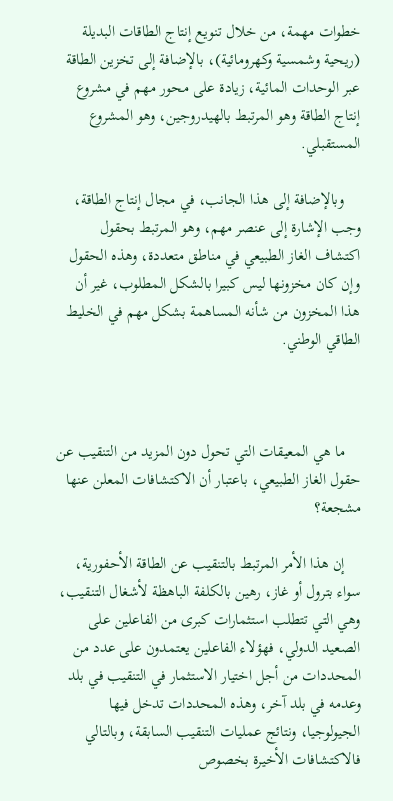خطوات مهمة، من خلال تنويع إنتاج الطاقات البديلة (ريحية وشمسية وكهرومائية)، بالإضافة إلى تخزين الطاقة عبر الوحدات المائية، زيادة على محور مهم في مشروع إنتاج الطاقة وهو المرتبط بالهيدروجين، وهو المشروع المستقبلي.

    وبالإضافة إلى هذا الجانب، في مجال إنتاج الطاقة، وجب الإشارة إلى عنصر مهم، وهو المرتبط بحقول اكتشاف الغاز الطبيعي في مناطق متعددة، وهذه الحقول وإن كان مخزونها ليس كبيرا بالشكل المطلوب، غير أن هذا المخزون من شأنه المساهمة بشكل مهم في الخليط الطاقي الوطني.



    ما هي المعيقات التي تحول دون المزيد من التنقيب عن حقول الغاز الطبيعي، باعتبار أن الاكتشافات المعلن عنها مشجعة؟

    إن هذا الأمر المرتبط بالتنقيب عن الطاقة الأحفورية، سواء بترول أو غاز، رهين بالكلفة الباهظة لأشغال التنقيب، وهي التي تتطلب استثمارات كبرى من الفاعلين على الصعيد الدولي، فهؤلاء الفاعلين يعتمدون على عدد من المحددات من أجل اختيار الاستثمار في التنقيب في بلد وعدمه في بلد آخر، وهذه المحددات تدخل فيها الجيولوجيا، ونتائج عمليات التنقيب السابقة، وبالتالي فالاكتشافات الأخيرة بخصوص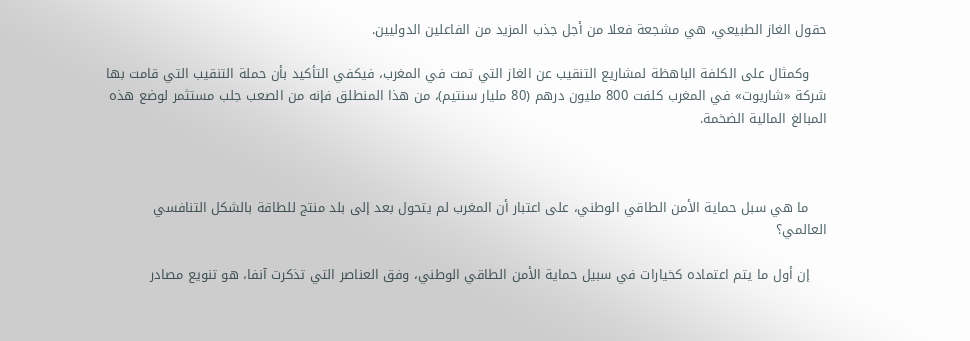حقول الغاز الطبيعي، هي مشجعة فعلا من أجل جذب المزيد من الفاعلين الدوليين.

    وكمثال على الكلفة الباهظة لمشاريع التنقيب عن الغاز التي تمت في المغرب، فيكفي التأكيد بأن حملة التنقيب التي قامت بها شركة «شاريوت» في المغرب كلفت 800 مليون درهم (80 مليار سنتيم)، من هذا المنطلق فإنه من الصعب جلب مستثمر لوضع هذه المبالغ المالية الضخمة.



    ما هي سبل حماية الأمن الطاقي الوطني، على اعتبار أن المغرب لم يتحول بعد إلى بلد منتج للطاقة بالشكل التنافسي العالمي؟

    إن أول ما يتم اعتماده كخيارات في سبيل حماية الأمن الطاقي الوطني، وفق العناصر التي تذكرت آنفا، هو تنويع مصادر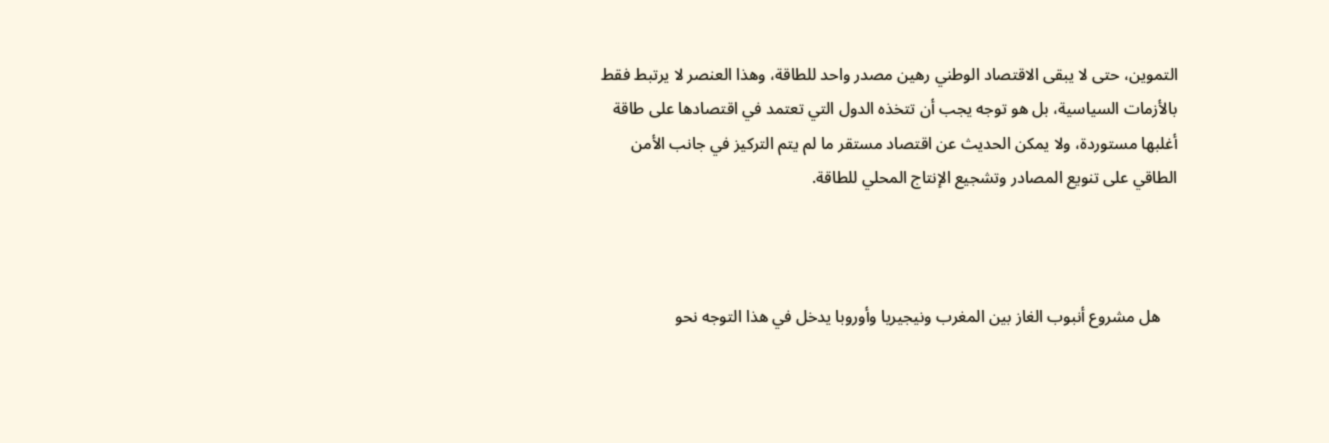التموين، حتى لا يبقى الاقتصاد الوطني رهين مصدر واحد للطاقة، وهذا العنصر لا يرتبط فقط بالأزمات السياسية، بل هو توجه يجب أن تتخذه الدول التي تعتمد في اقتصادها على طاقة أغلبها مستوردة، ولا يمكن الحديث عن اقتصاد مستقر ما لم يتم التركيز في جانب الأمن الطاقي على تنويع المصادر وتشجيع الإنتاج المحلي للطاقة.



    هل مشروع أنبوب الغاز بين المغرب ونيجيريا وأوروبا يدخل في هذا التوجه نحو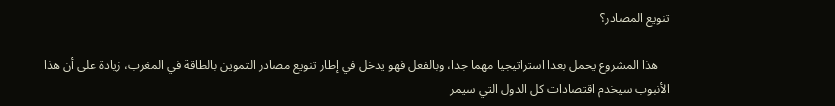تنويع المصادر؟

    هذا المشروع يحمل بعدا استراتيجيا مهما جدا، وبالفعل فهو يدخل في إطار تنويع مصادر التموين بالطاقة في المغرب، زيادة على أن هذا الأنبوب سيخدم اقتصادات كل الدول التي سيمر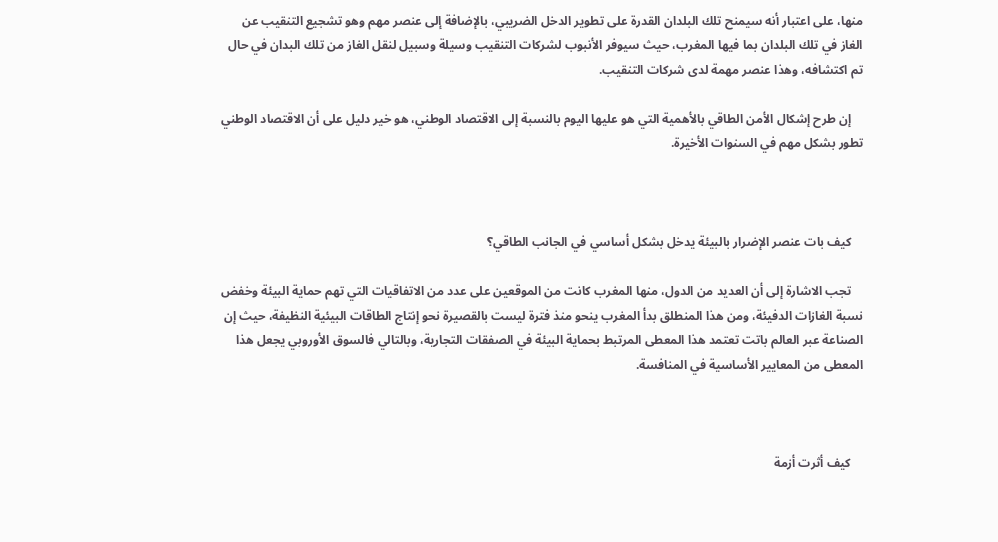منها، على اعتبار أنه سيمنح تلك البلدان القدرة على تطوير الدخل الضريبي، بالإضافة إلى عنصر مهم وهو تشجيع التنقيب عن الغاز في تلك البلدان بما فيها المغرب، حيث سيوفر الأنبوب لشركات التنقيب وسيلة وسبيل لنقل الغاز من تلك البدان في حال تم اكتشافه، وهذا عنصر مهمة لدى شركات التنقيب.

    إن طرح إشكال الأمن الطاقي بالأهمية التي هو عليها اليوم بالنسبة إلى الاقتصاد الوطني، هو خير دليل على أن الاقتصاد الوطني تطور بشكل مهم في السنوات الأخيرة.



    كيف بات عنصر الإضرار بالبيئة يدخل بشكل أساسي في الجانب الطاقي؟

    تجب الاشارة إلى أن العديد من الدول، منها المغرب كانت من الموقعين على عدد من الاتفاقيات التي تهم حماية البيئة وخفض نسبة الغازات الدفيئة، ومن هذا المنطلق بدأ المغرب ينحو منذ فترة ليست بالقصيرة نحو إنتاج الطاقات البيئية النظيفة، حيث إن الصناعة عبر العالم باتت تعتمد هذا المعطى المرتبط بحماية البيئة في الصفقات التجارية، وبالتالي فالسوق الأوروبي يجعل هذا المعطى من المعايير الأساسية في المنافسة.



    كيف أثرت أزمة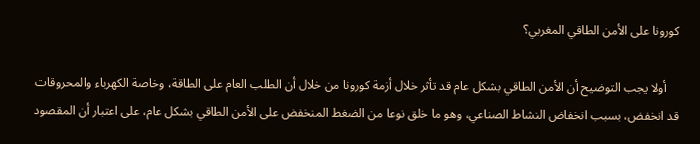كورونا على الأمن الطاقي المغربي؟

    أولا يجب التوضيح أن الأمن الطاقي بشكل عام قد تأثر خلال أزمة كورونا من خلال أن الطلب العام على الطاقة، وخاصة الكهرباء والمحروقات قد انخفض، بسبب انخفاض النشاط الصناعي، وهو ما خلق نوعا من الضغط المنخفض على الأمن الطاقي بشكل عام، على اعتبار أن المقصود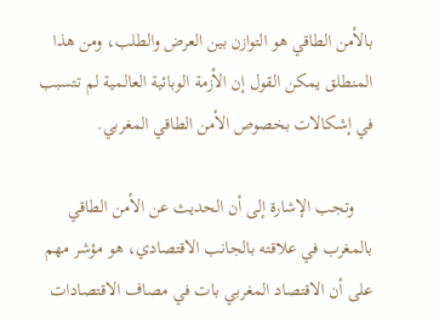بالأمن الطاقي هو التوازن بين العرض والطلب، ومن هذا المنطلق يمكن القول إن الأزمة الوبائية العالمية لم تتسبب في إشكالات بخصوص الأمن الطاقي المغربي.

    وتجب الإشارة إلى أن الحديث عن الأمن الطاقي بالمغرب في علاقته بالجانب الاقتصادي، هو مؤشر مهم على أن الاقتصاد المغربي بات في مصاف الاقتصادات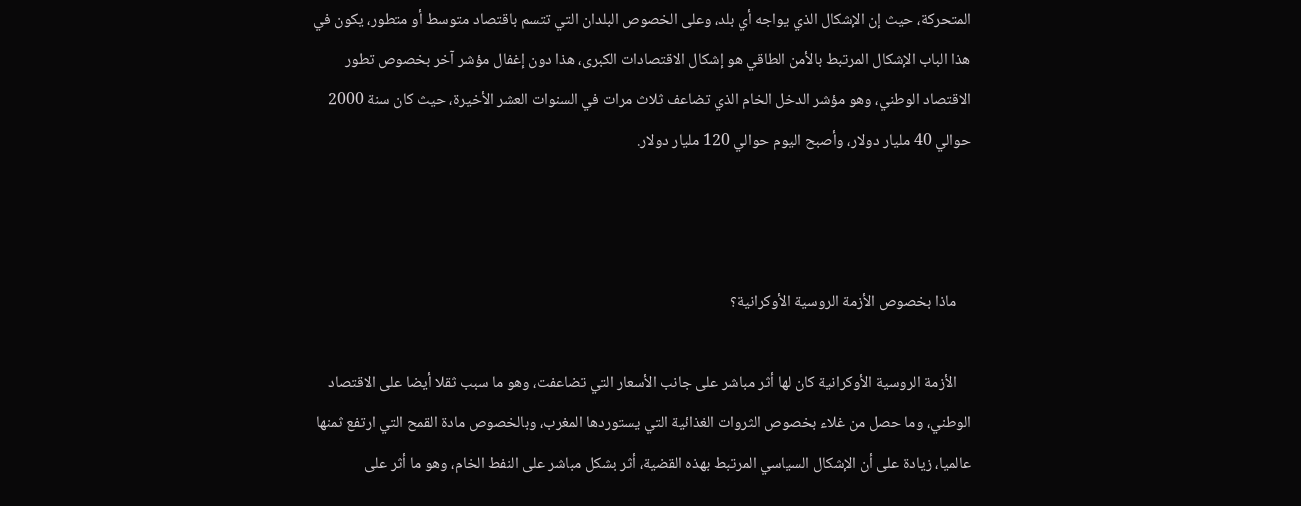المتحركة، حيث إن الإشكال الذي يواجه أي بلد، وعلى الخصوص البلدان التي تتسم باقتصاد متوسط أو متطور، يكون في هذا الباب الإشكال المرتبط بالأمن الطاقي هو إشكال الاقتصادات الكبرى، هذا دون إغفال مؤشر آخر بخصوص تطور الاقتصاد الوطني، وهو مؤشر الدخل الخام الذي تضاعف ثلاث مرات في السنوات العشر الأخيرة، حيث كان سنة 2000 حوالي 40 مليار دولار، وأصبح اليوم حوالي 120 مليار دولار.



    ماذا بخصوص الأزمة الروسية الأوكرانية؟

    الأزمة الروسية الأوكرانية كان لها أثر مباشر على جانب الأسعار التي تضاعفت، وهو ما سبب ثقلا أيضا على الاقتصاد الوطني، وما حصل من غلاء بخصوص الثروات الغذائية التي يستوردها المغرب، وبالخصوص مادة القمح التي ارتفع ثمنها عالميا، زيادة على أن الإشكال السياسي المرتبط بهذه القضية، أثر بشكل مباشر على النفط الخام، وهو ما أثر على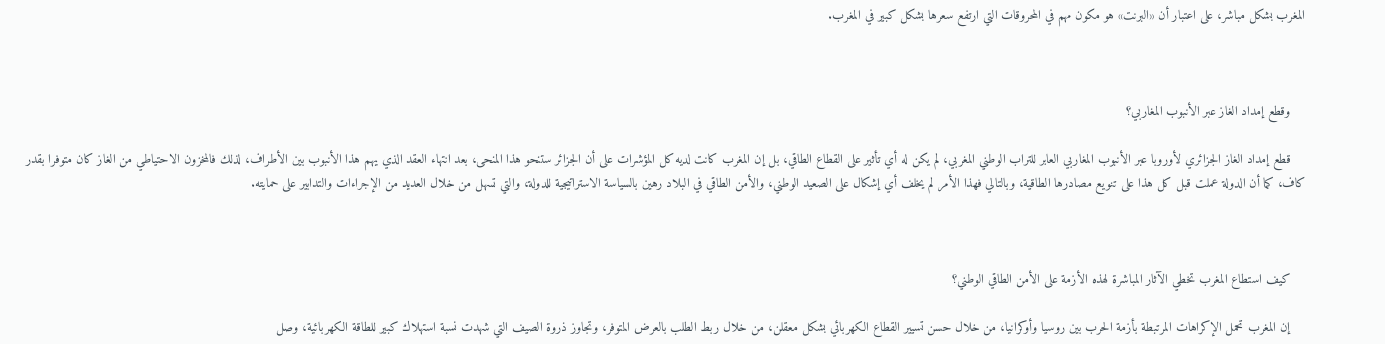المغرب بشكل مباشر، على اعتبار أن «البرنت» هو مكون مهم في المحروقات التي ارتفع سعرها بشكل كبير في المغرب.



    وقطع إمداد الغاز عبر الأنبوب المغاربي؟

    قطع إمداد الغاز الجزائري لأوروبا عبر الأنبوب المغاربي العابر للتراب الوطني المغربي، لم يكن له أي تأثير على القطاع الطاقي، بل إن المغرب كانت لديه كل المؤشرات على أن الجزائر ستنحو هذا المنحى، بعد انتهاء العقد الذي يهم هذا الأنبوب بين الأطراف، لذلك فالمخزون الاحتياطي من الغاز كان متوفرا بقدر كاف، كما أن الدولة عملت قبل كل هذا على تنويع مصادرها الطاقية، وبالتالي فهذا الأمر لم يخلف أي إشكال على الصعيد الوطني، والأمن الطاقي في البلاد رهين بالسياسة الاستراتيجية للدولة، والتي تسهل من خلال العديد من الإجراءات والتدابير على حمايته.



    كيف استطاع المغرب تخطي الآثار المباشرة لهذه الأزمة على الأمن الطاقي الوطني؟

    إن المغرب تحمل الإكراهات المرتبطة بأزمة الحرب بين روسيا وأوكرانيا، من خلال حسن تسيير القطاع الكهربائي بشكل معقلن، من خلال ربط الطلب بالعرض المتوفر، وتجاوز ذروة الصيف التي شهدت نسبة استهلاك كبير للطاقة الكهربائية، وصل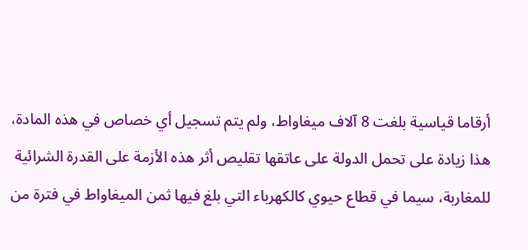أرقاما قياسية بلغت 8 آلاف ميغاواط، ولم يتم تسجيل أي خصاص في هذه المادة، هذا زيادة على تحمل الدولة على عاتقها تقليص أثر هذه الأزمة على القدرة الشرائية للمغاربة، سيما في قطاع حيوي كالكهرباء التي بلغ فيها ثمن الميغاواط في فترة من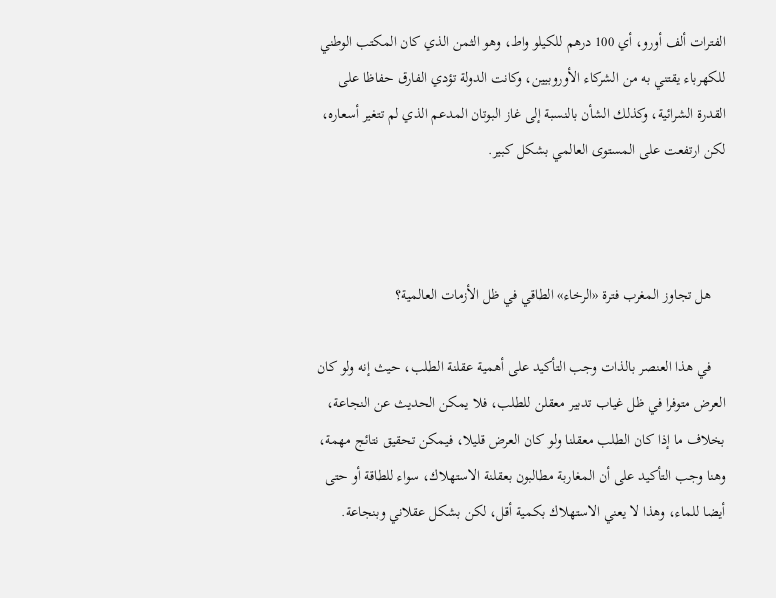الفترات ألف أورو، أي 100 درهم للكيلو واط، وهو الثمن الذي كان المكتب الوطني للكهرباء يقتني به من الشركاء الأوروبيين، وكانت الدولة تؤدي الفارق حفاظا على القدرة الشرائية، وكذلك الشأن بالنسبة إلى غاز البوتان المدعم الذي لم تتغير أسعاره، لكن ارتفعت على المستوى العالمي بشكل كبير.



    هل تجاوز المغرب فترة «الرخاء» الطاقي في ظل الأزمات العالمية؟

    في هذا العنصر بالذات وجب التأكيد على أهمية عقلنة الطلب، حيث إنه ولو كان العرض متوفرا في ظل غياب تدبير معقلن للطلب، فلا يمكن الحديث عن النجاعة، بخلاف ما إذا كان الطلب معقلنا ولو كان العرض قليلا، فيمكن تحقيق نتائج مهمة، وهنا وجب التأكيد على أن المغاربة مطالبون بعقلنة الاستهلاك، سواء للطاقة أو حتى أيضا للماء، وهذا لا يعني الاستهلاك بكمية أقل، لكن بشكل عقلاني وبنجاعة.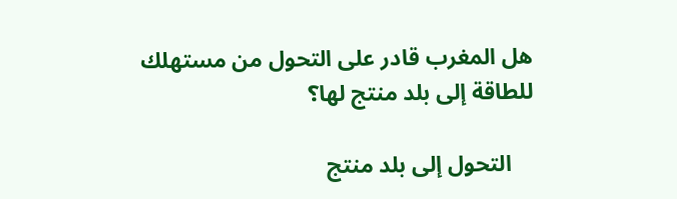هل المغرب قادر على التحول من مستهلك للطاقة إلى بلد منتج لها؟

    التحول إلى بلد منتج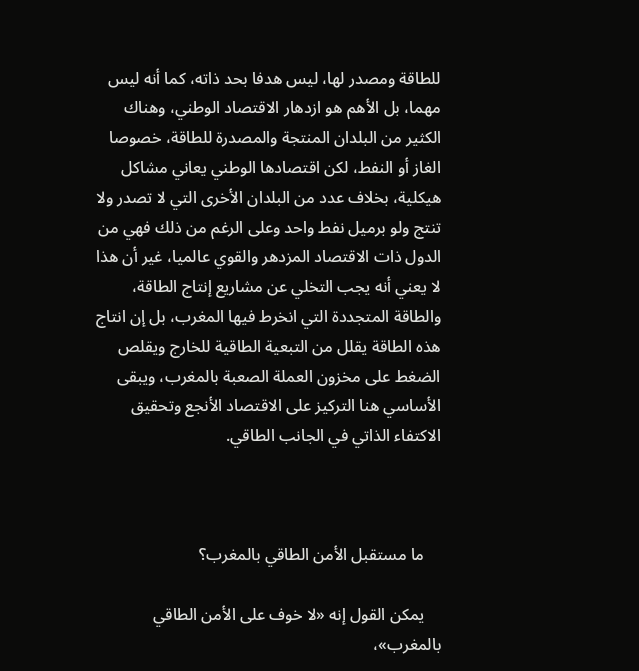للطاقة ومصدر لها، ليس هدفا بحد ذاته، كما أنه ليس مهما، بل الأهم هو ازدهار الاقتصاد الوطني، وهناك الكثير من البلدان المنتجة والمصدرة للطاقة، خصوصا الغاز أو النفط، لكن اقتصادها الوطني يعاني مشاكل هيكلية، بخلاف عدد من البلدان الأخرى التي لا تصدر ولا تنتج ولو برميل نفط واحد وعلى الرغم من ذلك فهي من الدول ذات الاقتصاد المزدهر والقوي عالميا، غير أن هذا لا يعني أنه يجب التخلي عن مشاريع إنتاج الطاقة، والطاقة المتجددة التي انخرط فيها المغرب، بل إن انتاج هذه الطاقة يقلل من التبعية الطاقية للخارج ويقلص الضغط على مخزون العملة الصعبة بالمغرب، ويبقى الأساسي هنا التركيز على الاقتصاد الأنجع وتحقيق الاكتفاء الذاتي في الجانب الطاقي.



    ما مستقبل الأمن الطاقي بالمغرب؟

    يمكن القول إنه «لا خوف على الأمن الطاقي بالمغرب»،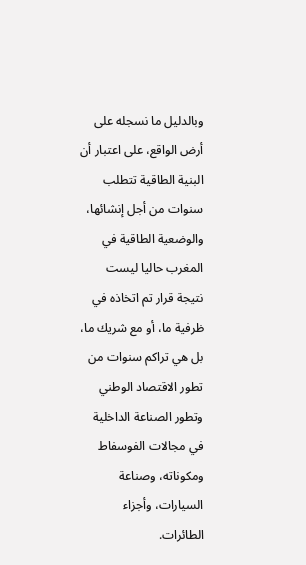وبالدليل ما نسجله على أرض الواقع، على اعتبار أن البنية الطاقية تتطلب سنوات من أجل إنشائها، والوضعية الطاقية في المغرب حاليا ليست نتيجة قرار تم اتخاذه في ظرفية ما، أو مع شريك ما، بل هي تراكم سنوات من تطور الاقتصاد الوطني وتطور الصناعة الداخلية في مجالات الفوسفاط ومكوناته، وصناعة السيارات، وأجزاء الطائرات.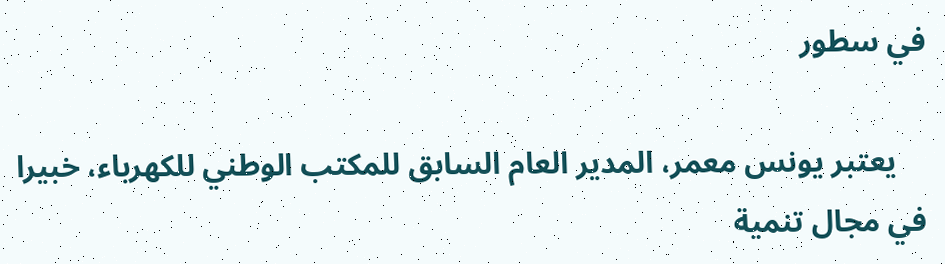في سطور

    يعتبر يونس معمر، المدير العام السابق للمكتب الوطني للكهرباء، خبيرا في مجال تنمية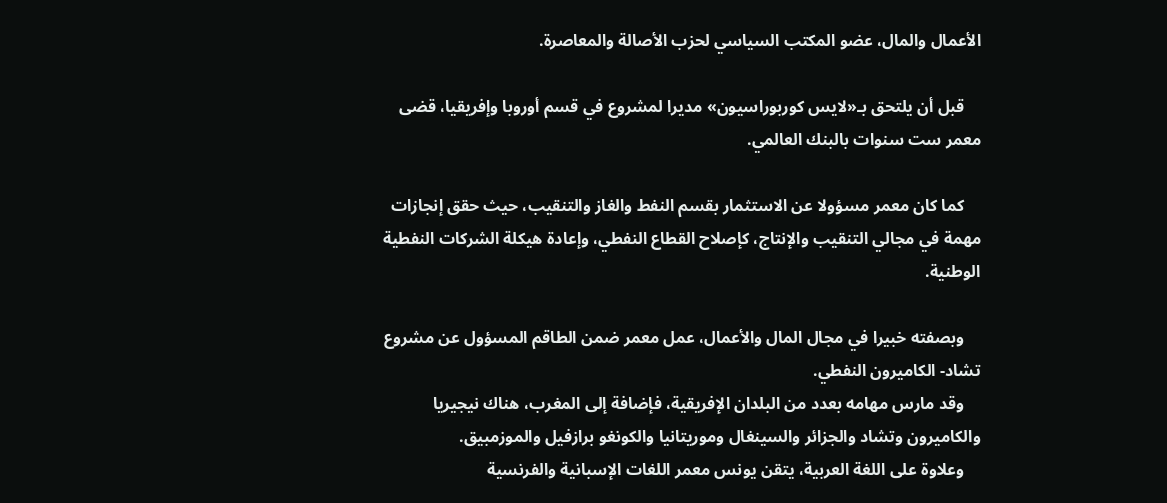الأعمال والمال، عضو المكتب السياسي لحزب الأصالة والمعاصرة.

    قبل أن يلتحق بـ«لايس كوربوراسيون» مديرا لمشروع في قسم أوروبا وإفريقيا، قضى معمر ست سنوات بالبنك العالمي.

    كما كان معمر مسؤولا عن الاستثمار بقسم النفط والغاز والتنقيب، حيث حقق إنجازات مهمة في مجالي التنقيب والإنتاج، كإصلاح القطاع النفطي، وإعادة هيكلة الشركات النفطية الوطنية.

    وبصفته خبيرا في مجال المال والأعمال، عمل معمر ضمن الطاقم المسؤول عن مشروع تشاد- الكاميرون النفطي.
    وقد مارس مهامه بعدد من البلدان الإفريقية، فإضافة إلى المغرب، هناك نيجيريا والكاميرون وتشاد والجزائر والسينغال وموريتانيا والكونغو برازفيل والموزمبيق.
    وعلاوة على اللغة العربية، يتقن يونس معمر اللغات الإسبانية والفرنسية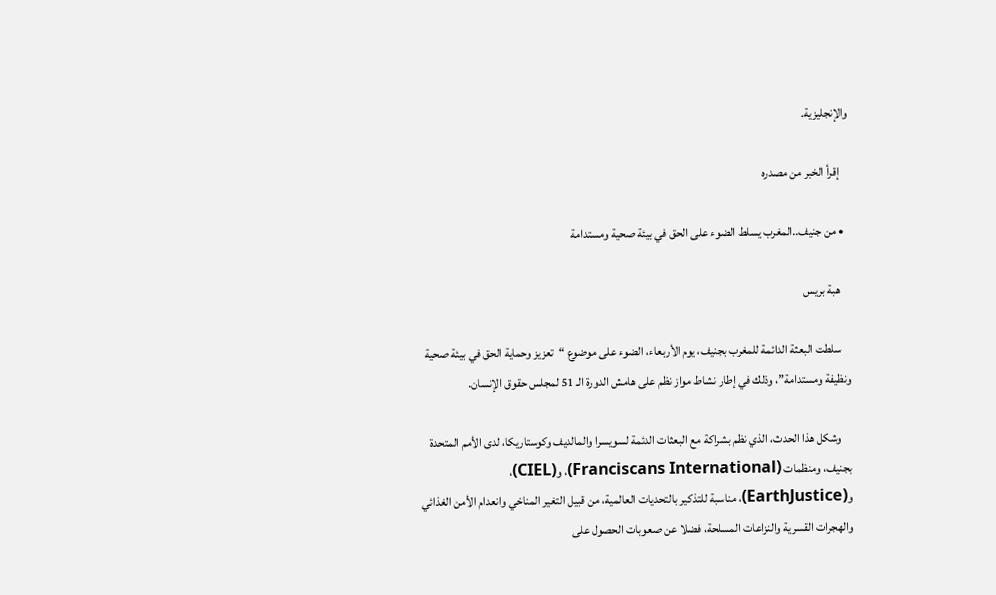والإنجليزية.

    إقرأ الخبر من مصدره

  • من جنيف..المغرب يسلط الضوء على الحق في بيئة صحية ومستدامة

    هبة بريس

    سلطت البعثة الدائمة للمغرب بجنيف، يوم الأربعاء، الضوء على موضوع “تعزيز وحماية الحق في بيئة صحية ونظيفة ومستدامة”، وذلك في إطار نشاط مواز نظم على هامش الدورة الـ 51 لمجلس حقوق الإنسان.

    وشكل هذا الحدث، الذي نظم بشراكة مع البعثات الدئمة لسويسرا والمالديف وكوستاريكا، لدى الأمم المتحدة بجنيف، ومنظمات (Franciscans International)، و(CIEL)، و(EarthJustice)، مناسبة للتذكير بالتحديات العالمية، من قبيل التغير المناخي وانعدام الأمن الغذائي والهجرات القسرية والنزاعات المسلحة، فضلا عن صعوبات الحصول على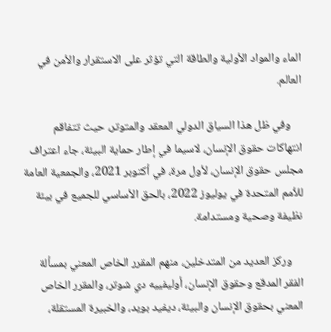الماء والمواد الأولية والطاقة التي تؤثر على الاستقرار والأمن في العالم.

    وفي ظل هذا السياق الدولي المعقد والمتوتر، حيث تتفاقم انتهاكات حقوق الإنسان، لاسيما في إطار حماية البيئة، جاء اعتراف مجلس حقوق الإنسان، لأول مرة، في أكتوبر 2021، والجمعية العامة للأمم المتحدة في يوليوز 2022، بالحق الأساسي للجميع في بيئة نظيفة وصحية ومستدامة.

    وركز العديد من المتدخلين، منهم المقرر الخاص المعني بمسألة الفقر المدقع وحقوق الإنسان، أوليفييه دي شوتر، والمقرر الخاص المعني بحقوق الإنسان والبيئة، ديفيد بويد، والخبيرة المستقلة،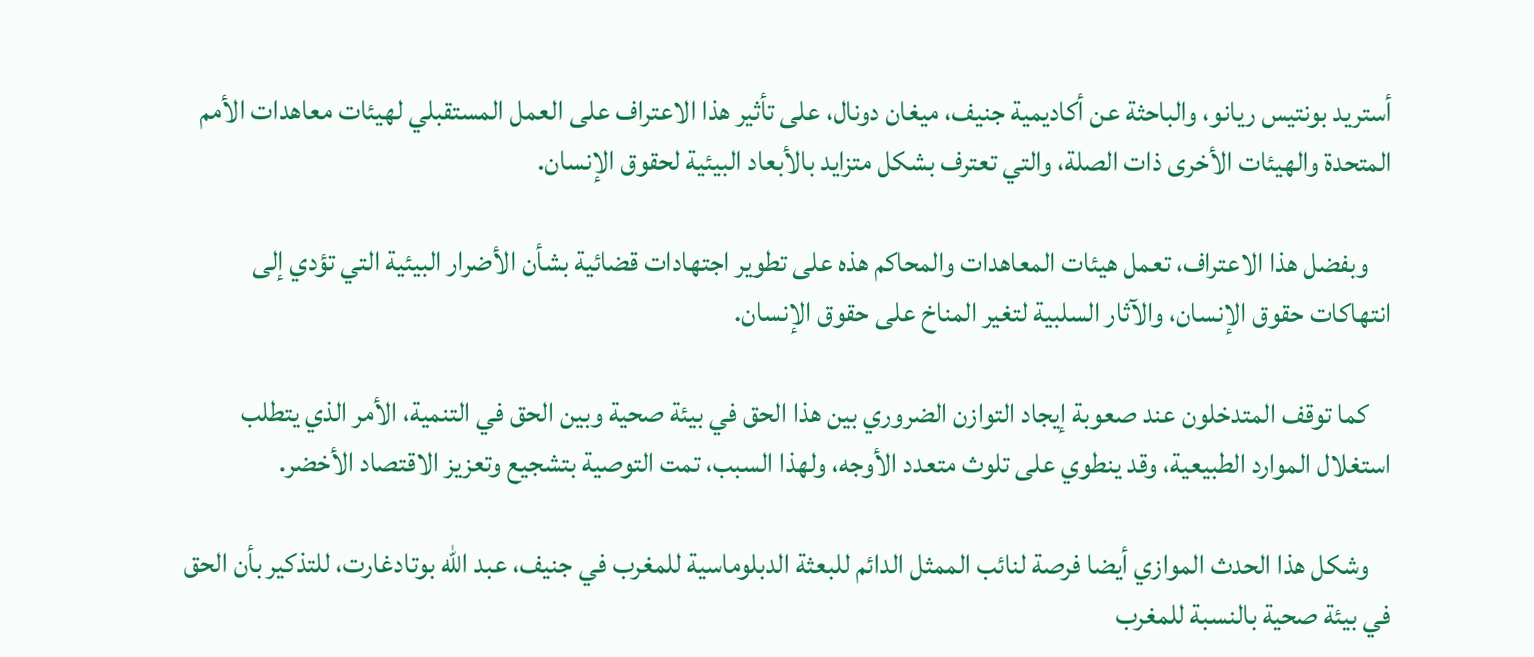أستريد بونتيس ريانو، والباحثة عن أكاديمية جنيف، ميغان دونال، على تأثير هذا الاعتراف على العمل المستقبلي لهيئات معاهدات الأمم المتحدة والهيئات الأخرى ذات الصلة، والتي تعترف بشكل متزايد بالأبعاد البيئية لحقوق الإنسان.

    وبفضل هذا الاعتراف، تعمل هيئات المعاهدات والمحاكم هذه على تطوير اجتهادات قضائية بشأن الأضرار البيئية التي تؤدي إلى انتهاكات حقوق الإنسان، والآثار السلبية لتغير المناخ على حقوق الإنسان.

    كما توقف المتدخلون عند صعوبة إيجاد التوازن الضروري بين هذا الحق في بيئة صحية وبين الحق في التنمية، الأمر الذي يتطلب استغلال الموارد الطبيعية، وقد ينطوي على تلوث متعدد الأوجه، ولهذا السبب، تمت التوصية بتشجيع وتعزيز الاقتصاد الأخضر.

    وشكل هذا الحدث الموازي أيضا فرصة لنائب الممثل الدائم للبعثة الدبلوماسية للمغرب في جنيف، عبد الله بوتادغارت، للتذكير بأن الحق في بيئة صحية بالنسبة للمغرب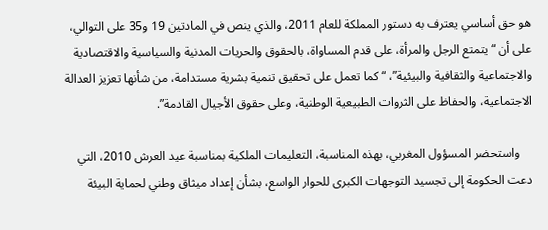هو حق أساسي يعترف به دستور المملكة للعام 2011، والذي ينص في المادتين 19 و35 على التوالي، على أن “يتمتع الرجل والمرأة، على قدم المساواة، بالحقوق والحريات المدنية والسياسية والاقتصادية والاجتماعية والثقافية والبيئية”، “كما تعمل على تحقيق تنمية بشرية مستدامة، من شأنها تعزيز العدالة الاجتماعية، والحفاظ على الثروات الطبيعية الوطنية، وعلى حقوق الأجيال القادمة”.

    واستحضر المسؤول المغربي، بهذه المناسبة، التعليمات الملكية بمناسبة عيد العرش 2010، التي دعت الحكومة إلى تجسيد التوجهات الكبرى للحوار الواسع، بشأن إعداد ميثاق وطني لحماية البيئة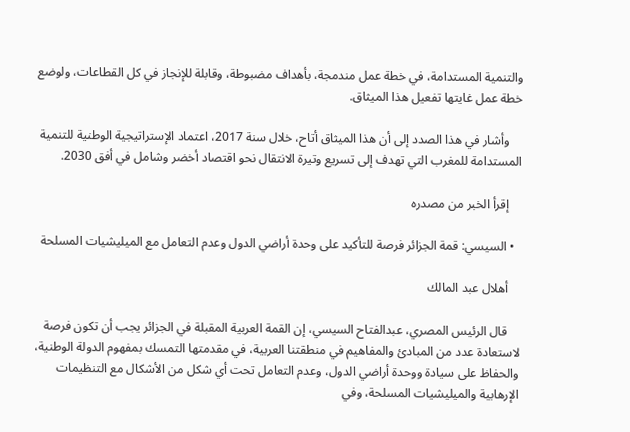والتنمية المستدامة، في خطة عمل مندمجة، بأهداف مضبوطة، وقابلة للإنجاز في كل القطاعات، ولوضع خطة عمل غايتها تفعيل هذا الميثاق.

    وأشار في هذا الصدد إلى أن هذا الميثاق أتاح، خلال سنة 2017، اعتماد الإستراتيجية الوطنية للتنمية المستدامة للمغرب التي تهدف إلى تسريع وتيرة الانتقال نحو اقتصاد أخضر وشامل في أفق 2030.

    إقرأ الخبر من مصدره

  • السيسي: قمة الجزائر فرصة للتأكيد على وحدة أراضي الدول وعدم التعامل مع الميليشيات المسلحة

    أهلال عبد المالك

    قال الرئيس المصري، عبدالفتاح السيسي، إن القمة العربية المقبلة في الجزائر يجب أن تكون فرصة لاستعادة عدد من المبادئ والمفاهيم في منطقتنا العربية، في مقدمتها التمسك بمفهوم الدولة الوطنية، والحفاظ على سيادة ووحدة أراضي الدول، وعدم التعامل تحت أي شكل من الأشكال مع التنظيمات الإرهابية والميليشيات المسلحة، وفي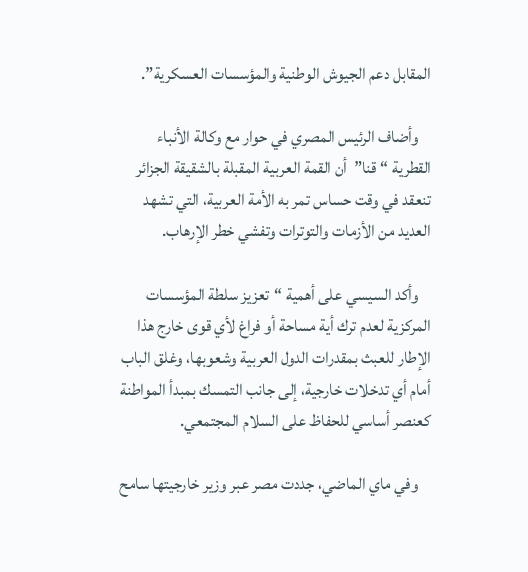المقابل دعم الجيوش الوطنية والمؤسسات العسكرية”.

    وأضاف الرئيس المصري في حوار مع وكالة الأنباء القطرية “قنا”  أن القمة العربية المقبلة بالشقيقة الجزائر تنعقد في وقت حساس تمر به الأمة العربية، التي تشهد العديد من الأزمات والتوترات وتفشي خطر الإرهاب.

    وأكد السيسي على أهمية “تعزيز سلطة المؤسسات المركزية لعدم ترك أية مساحة أو فراغ لأي قوى خارج هذا الإطار للعبث بمقدرات الدول العربية وشعوبها، وغلق الباب أمام أي تدخلات خارجية، إلى جانب التمسك بمبدأ المواطنة كعنصر أساسي للحفاظ على السلام المجتمعي.

    وفي ماي الماضي، جددت مصر عبر وزير خارجيتها سامح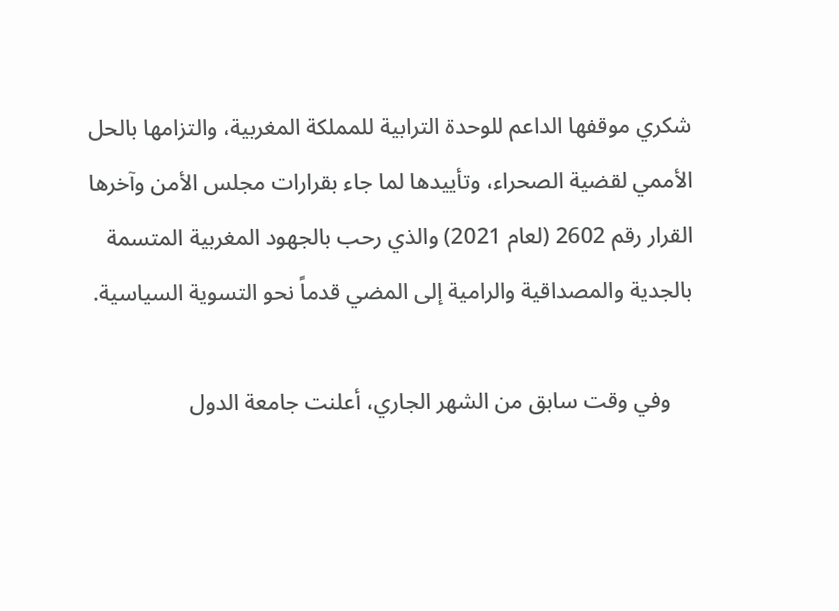شكري موقفها الداعم للوحدة الترابية للمملكة المغربية، والتزامها بالحل الأممي لقضية الصحراء، وتأييدها لما جاء بقرارات مجلس الأمن وآخرها القرار رقم 2602 (لعام 2021) والذي رحب بالجهود المغربية المتسمة بالجدية والمصداقية والرامية إلى المضي قدماً نحو التسوية السياسية.

    وفي وقت سابق من الشهر الجاري، أعلنت جامعة الدول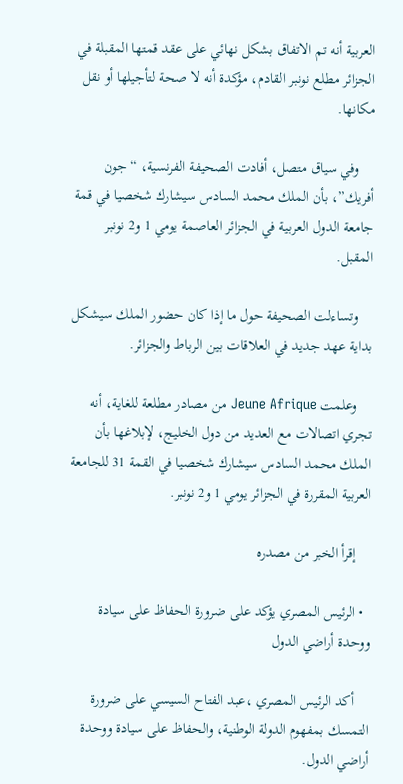العربية أنه تم الاتفاق بشكل نهائي على عقد قمتها المقبلة في الجزائر مطلع نونبر القادم، مؤكدة أنه لا صحة لتأجيلها أو نقل مكانها.

    وفي سياق متصل، أفادت الصحيفة الفرنسية، “جون أفريك”، بأن الملك محمد السادس سيشارك شخصيا في قمة جامعة الدول العربية في الجزائر العاصمة يومي 1 و2 نونبر المقبل.

    وتساءلت الصحيفة حول ما إذا كان حضور الملك سيشكل بداية عهد جديد في العلاقات بين الرباط والجزائر.

    وعلمت Jeune Afrique من مصادر مطلعة للغاية، أنه تجري اتصالات مع العديد من دول الخليج، لإبلاغها بأن الملك محمد السادس سيشارك شخصيا في القمة 31 للجامعة العربية المقررة في الجزائر يومي 1 و2 نونبر.

    إقرأ الخبر من مصدره

  • الرئيس المصري يؤكد على ضرورة الحفاظ على سيادة ووحدة أراضي الدول

    أكد الرئيس المصري ،عبد الفتاح السيسي على ضرورة التمسك بمفهوم الدولة الوطنية، والحفاظ على سيادة ووحدة أراضي الدول.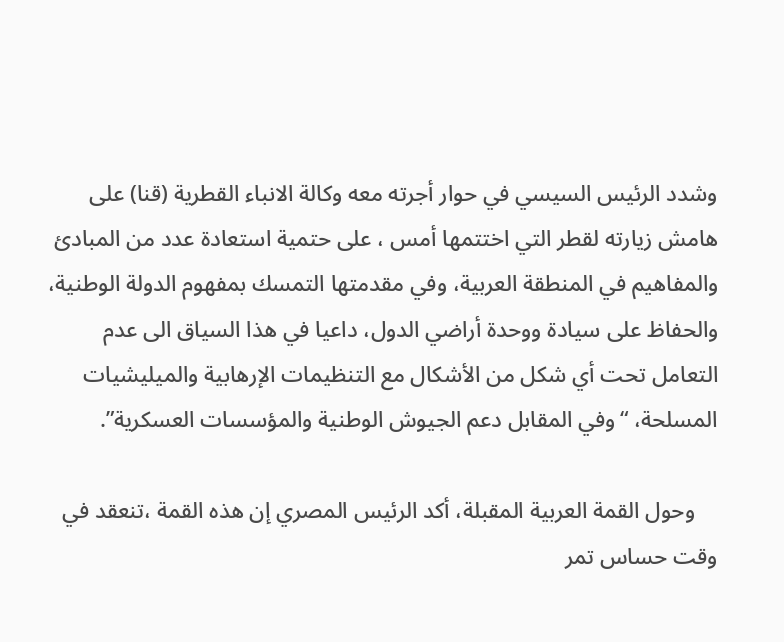وشدد الرئيس السيسي في حوار أجرته معه وكالة الانباء القطرية (قنا) على هامش زيارته لقطر التي اختتمها أمس ، على حتمية استعادة عدد من المبادئ والمفاهيم في المنطقة العربية، وفي مقدمتها التمسك بمفهوم الدولة الوطنية، والحفاظ على سيادة ووحدة أراضي الدول، داعيا في هذا السياق الى عدم التعامل تحت أي شكل من الأشكال مع التنظيمات الإرهابية والميليشيات المسلحة، “وفي المقابل دعم الجيوش الوطنية والمؤسسات العسكرية”.

    وحول القمة العربية المقبلة، أكد الرئيس المصري إن هذه القمة ،تنعقد في وقت حساس تمر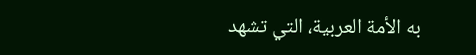به الأمة العربية، التي تشهد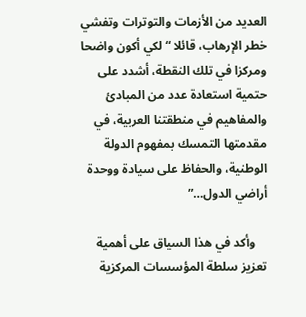العديد من الأزمات والتوترات وتفشي خطر الإرهاب، قائلا “لكي أكون واضحا ومركزا في تلك النقطة، أشدد على حتمية استعادة عدد من المبادئ والمفاهيم في منطقتنا العربية، في مقدمتها التمسك بمفهوم الدولة الوطنية، والحفاظ على سيادة ووحدة أراضي الدول…”

    وأكد في هذا السياق على أهمية تعزيز سلطة المؤسسات المركزية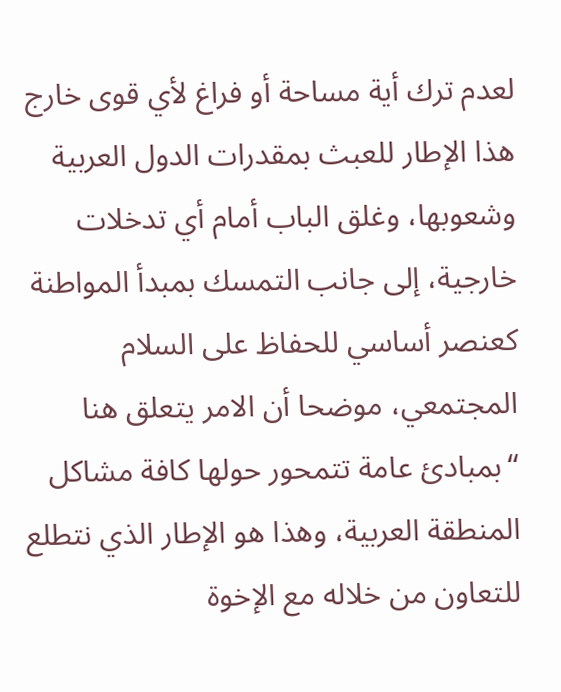لعدم ترك أية مساحة أو فراغ لأي قوى خارج هذا الإطار للعبث بمقدرات الدول العربية وشعوبها، وغلق الباب أمام أي تدخلات خارجية، إلى جانب التمسك بمبدأ المواطنة كعنصر أساسي للحفاظ على السلام المجتمعي، موضحا أن الامر يتعلق هنا “بمبادئ عامة تتمحور حولها كافة مشاكل المنطقة العربية، وهذا هو الإطار الذي نتطلع للتعاون من خلاله مع الإخوة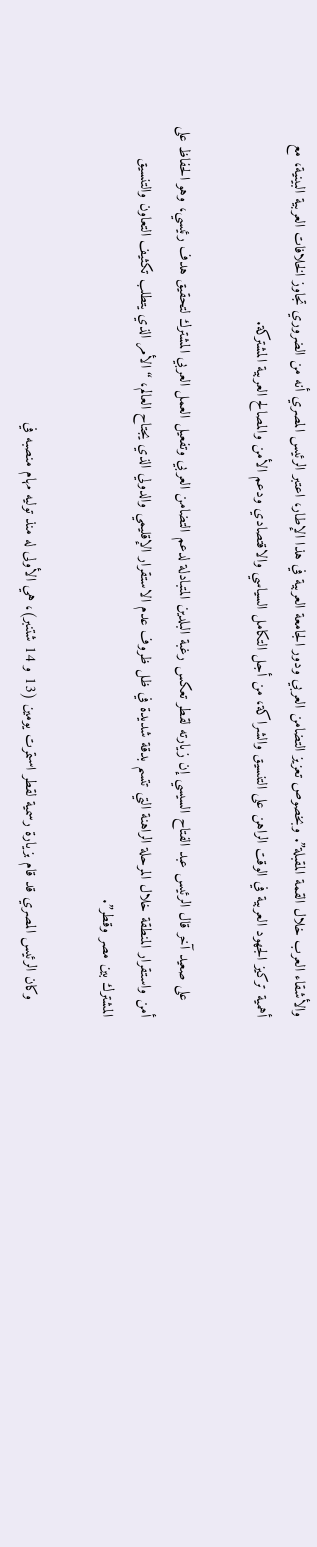والأشقاء العرب خلال القمة المقبلة”. وبخصوص تعزيز التضامن العربي ودور الجامعة العربية في هذا الإطار، اعتبر الرئيس المصري أنه من الضروري تجاوز الخلافات العربية البينية، مع أهمية تركيز الجهود العربية في الوقت الراهن على التنسيق والشراكة، من أجل التكامل السياسي والاقتصادي ودعم الأمن والمصالح العربية المشتركة.

    على صعيد آخر قال الرئيس عبد الفتاح السيسي إن زيارته لقطر تعكس رغبة البلدين المتبادلة لدعم التضامن العربي وتفعيل العمل العربي المشترك لتحقيق هدف رئيسي، وهو الحفاظ على أمن واستقرار المنطقة خلال المرحلة الراهنة التي تتسم بدقة شديدة في ظل ظروف عدم الاستقرار الإقليمي والدولي الذي يجتاح العالم، “الأمر الذي يتطلب تكثيف التعاون والتنسيق المشترك بين مصر وقطر”.

    وكان الرئيس المصري قد قام بزيارة رسمية لقطر استمرت يومين (13 و 14 شتنبر)، هي الأولى له منذ توليه مهام منصبه في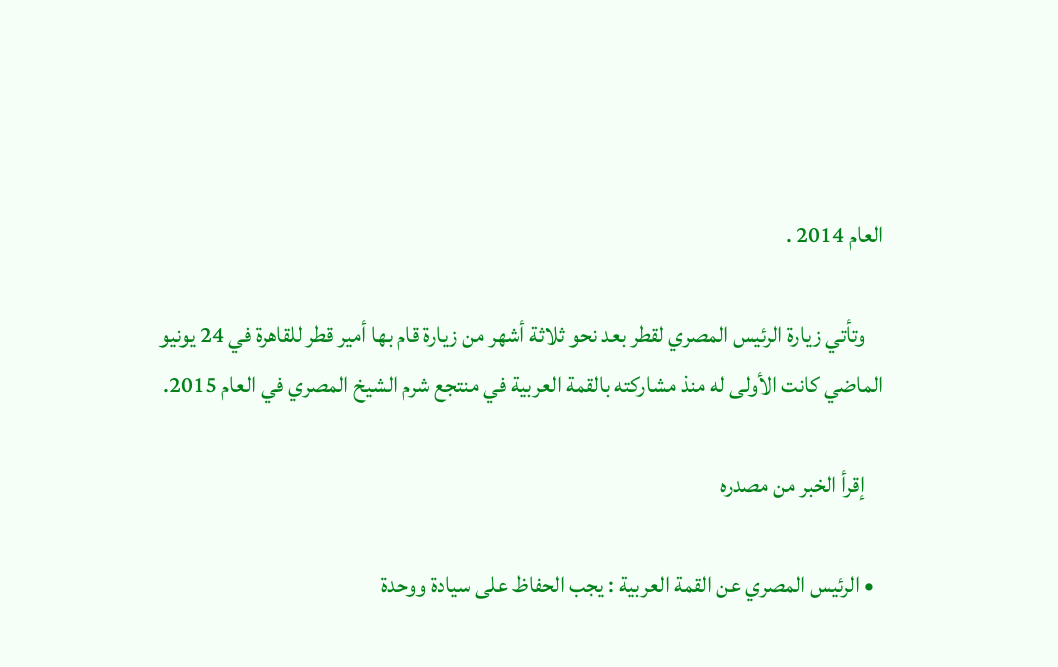العام 2014 .

    وتأتي زيارة الرئيس المصري لقطر بعد نحو ثلاثة أشهر من زيارة قام بها أمير قطر للقاهرة في 24 يونيو الماضي كانت الأولى له منذ مشاركته بالقمة العربية في منتجع شرم الشيخ المصري في العام 2015.

    إقرأ الخبر من مصدره

  • الرئيس المصري عن القمة العربية : يجب الحفاظ على سيادة ووحدة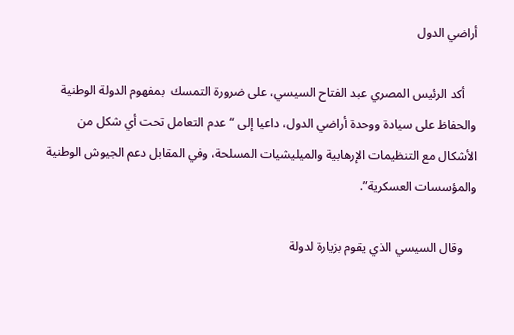أراضي الدول

    أكد الرئيس المصري عبد الفتاح السيسي، على ضرورة التمسك  بمفهوم الدولة الوطنية والحفاظ على سيادة ووحدة أراضي الدول، داعيا إلى “عدم التعامل تحت أي شكل من الأشكال مع التنظيمات الإرهابية والميليشيات المسلحة، وفي المقابل دعم الجيوش الوطنية والمؤسسات العسكرية”.

    وقال السيسي الذي يقوم بزيارة لدولة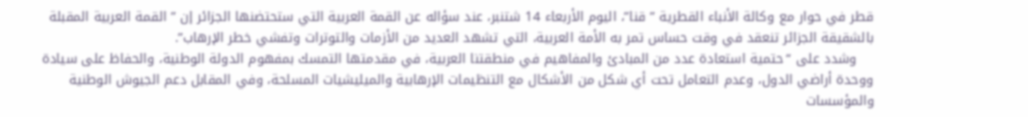قطر في حوار مع وكالة الأنباء القطرية ” قنا”، اليوم الأربعاء 14 شتنبر، عند سؤاله عن القمة العربية التي ستحتضنها الجزائر إن ” القمة العربية المقبلة بالشقيقة الجزائر تنعقد في وقت حساس تمر به الأمة العربية، التي تشهد العديد من الأزمات والتوترات وتفشي خطر الإرهاب”.
    وشدد على “حتمية استعادة عدد من المبادئ والمفاهيم في منطقتنا العربية، في مقدمتها التمسك بمفهوم الدولة الوطنية، والحفاظ على سيادة ووحدة أراضي الدول، وعدم التعامل تحت أي شكل من الأشكال مع التنظيمات الإرهابية والميليشيات المسلحة، وفي المقابل دعم الجيوش الوطنية والمؤسسات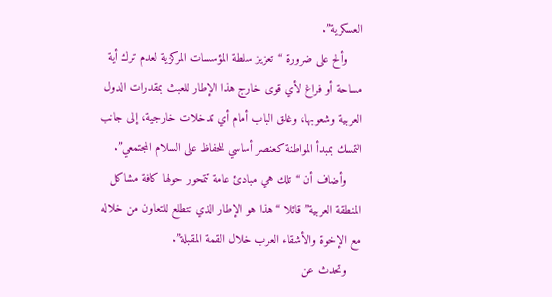العسكرية”.
    وألح على ضرورة “تعزيز سلطة المؤسسات المركزية لعدم ترك أية مساحة أو فراغ لأي قوى خارج هذا الإطار للعبث بمقدرات الدول العربية وشعوبها، وغلق الباب أمام أي تدخلات خارجية، إلى جانب التمسك بمبدأ المواطنة كعنصر أساسي للحفاظ على السلام المجتمعي”.
    وأضاف أن “تلك هي مبادئ عامة تتمحور حولها كافة مشاكل المنطقة العربية” قائلا “هذا هو الإطار الذي نتطلع للتعاون من خلاله مع الإخوة والأشقاء العرب خلال القمة المقبلة”.
    وتحدث عن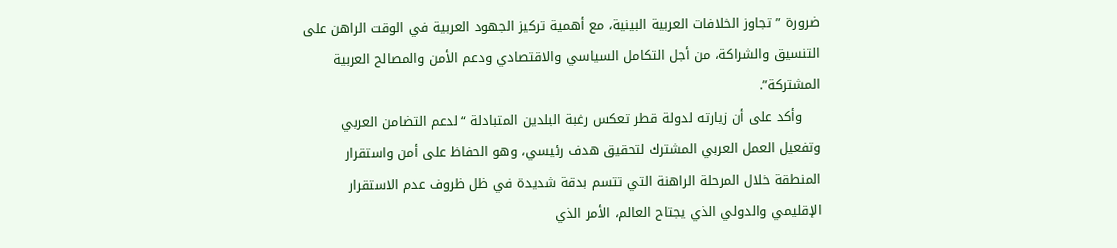ضرورة ” تجاوز الخلافات العربية البينية، مع أهمية تركيز الجهود العربية في الوقت الراهن على التنسيق والشراكة، من أجل التكامل السياسي والاقتصادي ودعم الأمن والمصالح العربية المشتركة”.
    وأكد على أن زيارته لدولة قطر تعكس رغبة البلدين المتبادلة “لدعم التضامن العربي وتفعيل العمل العربي المشترك لتحقيق هدف رئيسي، وهو الحفاظ على أمن واستقرار المنطقة خلال المرحلة الراهنة التي تتسم بدقة شديدة في ظل ظروف عدم الاستقرار الإقليمي والدولي الذي يجتاح العالم، الأمر الذي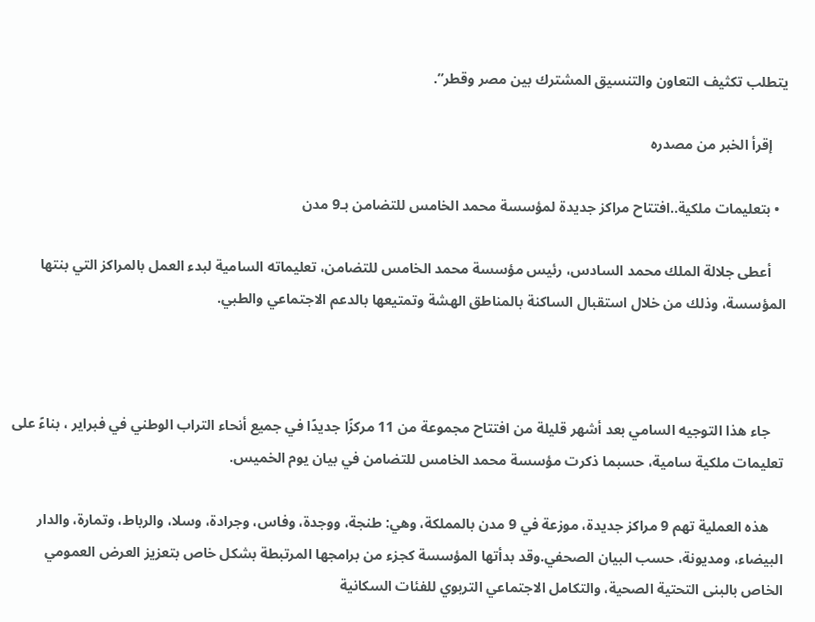يتطلب تكثيف التعاون والتنسيق المشترك بين مصر وقطر”.

    إقرأ الخبر من مصدره

  • بتعليمات ملكية..افتتاح مراكز جديدة لمؤسسة محمد الخامس للتضامن بـ9 مدن

    أعطى جلالة الملك محمد السادس، رئيس مؤسسة محمد الخامس للتضامن، تعليماته السامية لبدء العمل بالمراكز التي بنتها المؤسسة، وذلك من خلال استقبال الساكنة بالمناطق الهشة وتمتيعها بالدعم الاجتماعي والطبي.



    جاء هذا التوجيه السامي بعد أشهر قليلة من افتتاح مجموعة من 11 مركزًا جديدًا في جميع أنحاء التراب الوطني في فبراير ، بناءً على تعليمات ملكية سامية، حسبما ذكرت مؤسسة محمد الخامس للتضامن في بيان يوم الخميس.

    هذه العملية تهم 9 مراكز جديدة، موزعة في 9 مدن بالمملكة، وهي: طنجة، ووجدة، وفاس، وجرادة، وسلا، والرباط، وتمارة، والدار البيضاء، ومديونة، حسب البيان الصحفي.وقد بدأتها المؤسسة كجزء من برامجها المرتبطة بشكل خاص بتعزيز العرض العمومي الخاص بالبنى التحتية الصحية، والتكامل الاجتماعي التربوي للفئات السكانية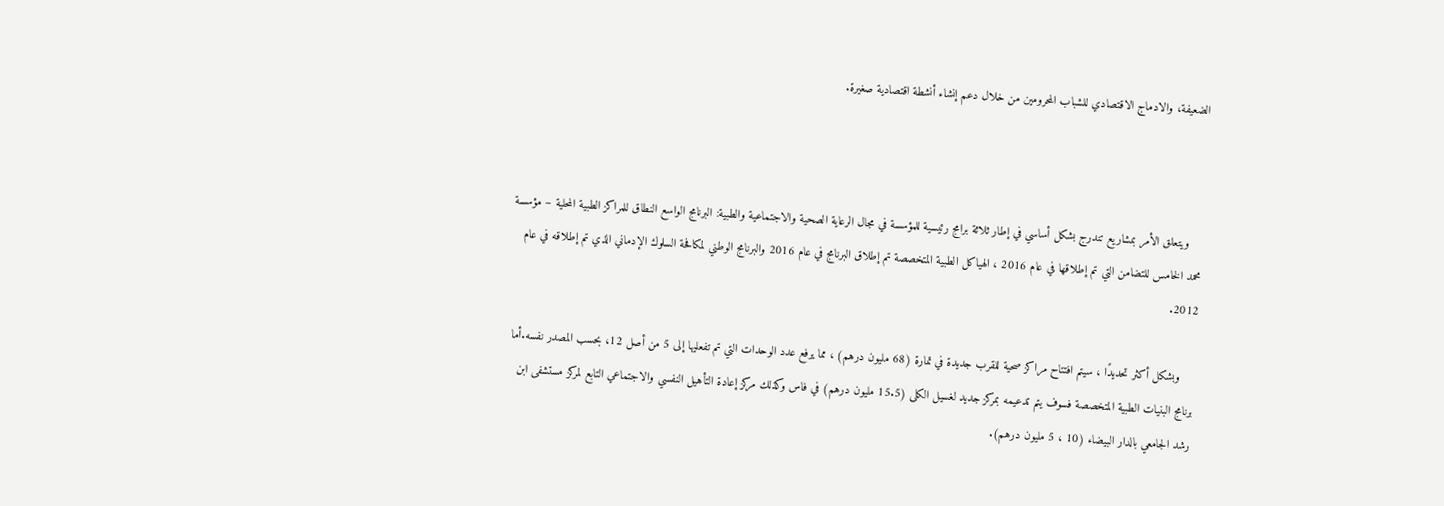الضعيفة، والادماج الاقتصادي للشباب المحرومين من خلال دعم إنشاء أنشطة اقتصادية صغيرة.



    ويتعلق الأمر بمشاريع تندرج بشكل أساسي في إطار ثلاثة برامج رئيسية للمؤسسة في مجال الرعاية الصحية والاجتماعية والطبية: البرنامج الواسع النطاق للمراكز الطبية المحلية – مؤسسة محمد الخامس للتضامن التي تم إطلاقها في عام 2016 ، الهياكل الطبية المتخصصة تم إطلاق البرنامج في عام 2016 والبرنامج الوطني لمكافحة السلوك الإدماني الذي تم إطلاقه في عام 2012.

    وبشكل أكثر تحديدًا ، سيتم افتتاح مراكز صحية للقرب جديدة في تمارة (68 مليون درهم) ، مما يرفع عدد الوحدات التي تم تفعليها إلى 5 من أصل 12، بحسب المصدر نفسه.أما برنامج البنيات الطبية المتخصصة فسوف يتم تدعيمه بمركز جديد لغسيل الكلى (15.5 مليون درهم) في فاس وكذلك مركز إعادة التأهيل النفسي والاجتماعي التابع لمركز مستشفى ابن رشد الجامعي بالدار البيضاء (10 ، 5 مليون درهم).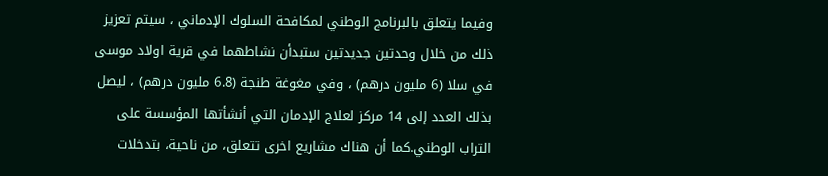وفيما يتعلق بالبرنامج الوطني لمكافحة السلوك الإدماني ، سيتم تعزيز ذلك من خلال وحدتين جديدتين ستبدأن نشاطهما في قرية اولاد موسى في سلا (6 مليون درهم) ، وفي مغوغة طنجة (6.8 مليون درهم) ، ليصل بذلك العدد إلى 14 مركز لعلاج الإدمان التي أنشأتها المؤسسة على التراب الوطني.كما أن هناك مشاريع اخرى تتعلق، من ناحية، بتدخلات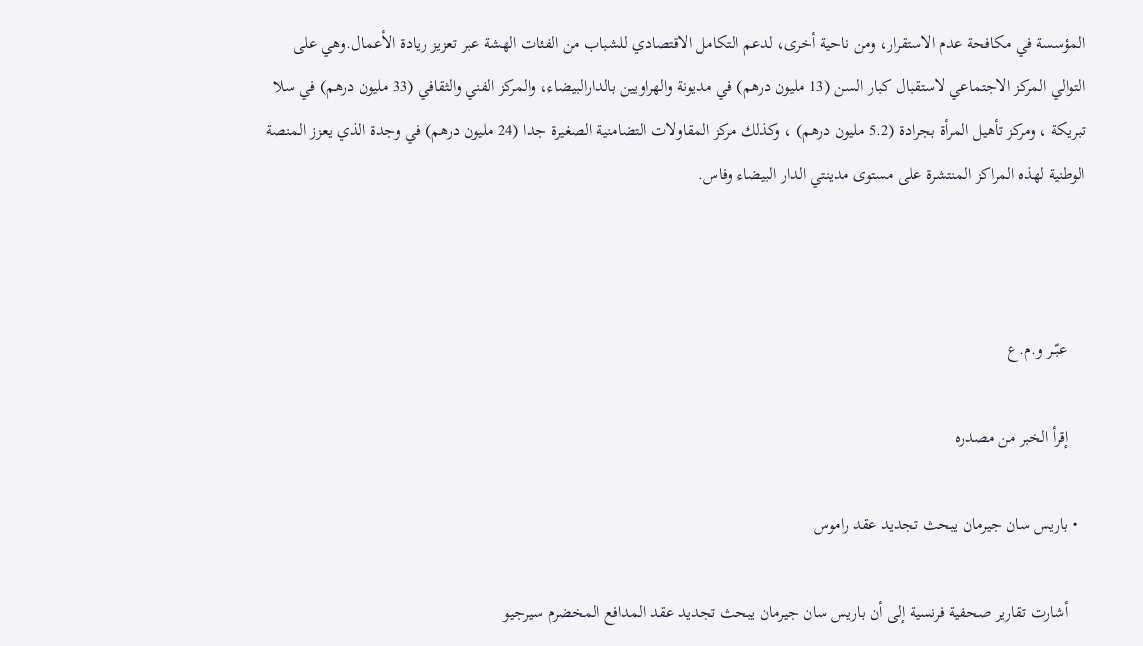المؤسسة في مكافحة عدم الاستقرار، ومن ناحية أخرى، لدعم التكامل الاقتصادي للشباب من الفئات الهشة عبر تعزيز ريادة الأعمال.وهي على التوالي المركز الاجتماعي لاستقبال كبار السن (13 مليون درهم) في مديونة والهراويين بالدارالبيضاء، والمركز الفني والثقافي (33 مليون درهم) في سلا تبريكة ، ومركز تأهيل المرأة بجرادة (5.2 مليون درهم) ، وكذلك مركز المقاولات التضامنية الصغيرة جدا (24 مليون درهم) في وجدة الذي يعزز المنصة الوطنية لهذه المراكز المنتشرة على مستوى مدينتي الدار البيضاء وفاس.



    عبّــر و.م.ع

    إقرأ الخبر من مصدره

  • باريس سان جيرمان يبحث تجديد عقد راموس

    أشارت تقارير صحفية فرنسية إلى أن باريس سان جيرمان يبحث تجديد عقد المدافع المخضرم سيرجيو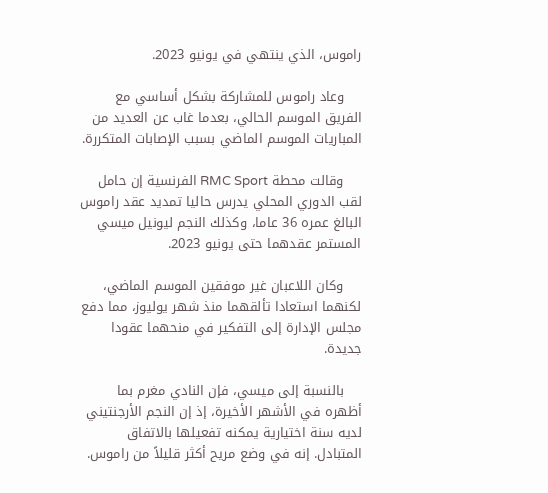راموس، الذي ينتهي في يونيو 2023.

    وعاد راموس للمشاركة بشكل أساسي مع الفريق الموسم الحالي، بعدما غاب عن العديد من المباريات الموسم الماضي بسبب الإصابات المتكررة.

    وقالت محطة RMC Sport الفرنسية إن حامل لقب الدوري المحلي يدرس حاليا تمديد عقد راموس البالغ عمره 36 عاما، وكذلك النجم ليونيل ميسي المستمر عقدهما حتى يونيو 2023.

    وكان اللاعبان غير موفقين الموسم الماضي، لكنهما استعادا تألقهما منذ شهر يوليوز، مما دفع مجلس الإدارة إلى التفكير في منحهما عقودا جديدة.

    بالنسبة إلى ميسي، فإن النادي مغرم بما أظهره في الأشهر الأخيرة، إذ إن النجم الأرجنتيني لديه سنة اختيارية يمكنه تفعيلها بالاتفاق المتبادل. إنه في وضع مريح أكثر قليلاً من راموس.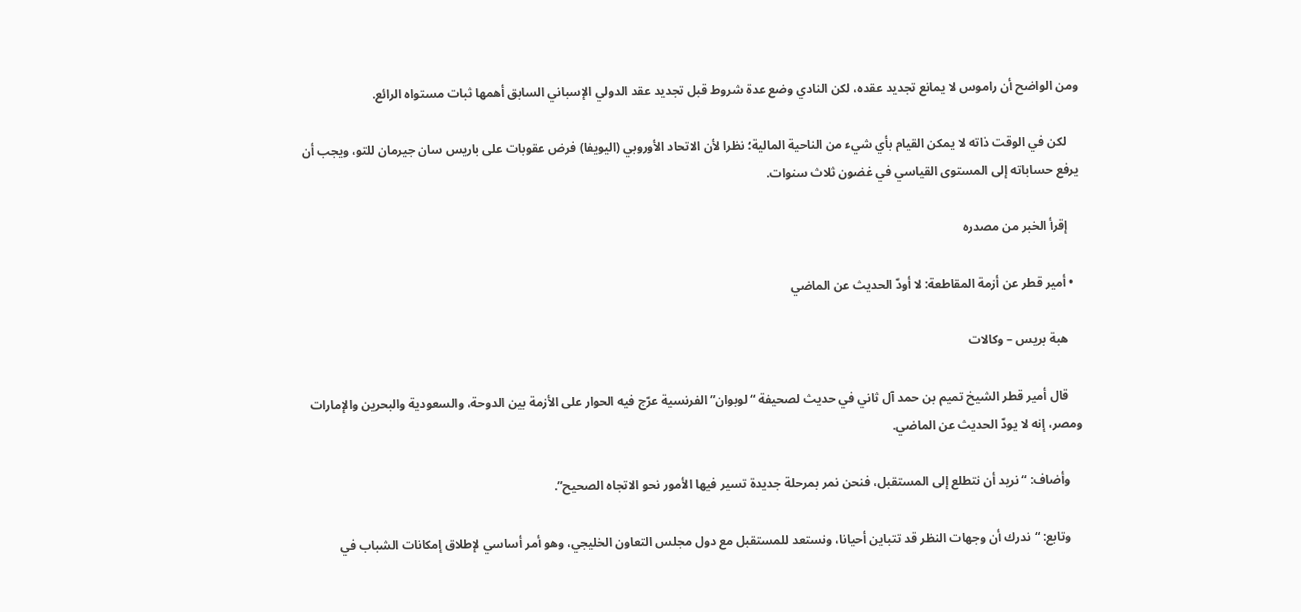ومن الواضح أن راموس لا يمانع تجديد عقده، لكن النادي وضع عدة شروط قبل تجديد عقد الدولي الإسباني السابق أهمها ثبات مستواه الرائع.

    لكن في الوقت ذاته لا يمكن القيام بأي شيء من الناحية المالية؛ نظرا لأن الاتحاد الأوروبي (اليويفا) فرض عقوبات على باريس سان جيرمان للتو، ويجب أن يرفع حساباته إلى المستوى القياسي في غضون ثلاث سنوات.

    إقرأ الخبر من مصدره

  • أمير قطر عن أزمة المقاطعة: لا أودّ الحديث عن الماضي

    هبة بريس – وكالات

    قال أمير قطر الشيخ تميم بن حمد آل ثاني في حديث لصحيفة “لوبوان” الفرنسية عرّج فيه الحوار على الأزمة بين الدوحة، والسعودية والبحرين والإمارات ومصر، إنه لا يودّ الحديث عن الماضي.

    وأضاف: “نريد أن نتطلع إلى المستقبل، فنحن نمر بمرحلة جديدة تسير فيها الأمور نحو الاتجاه الصحيح”.

    وتابع: “ندرك أن وجهات النظر قد تتباين أحيانا، ونستعد للمستقبل مع دول مجلس التعاون الخليجي، وهو أمر أساسي لإطلاق إمكانات الشباب في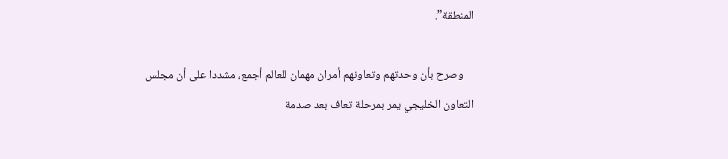المنطقة”.

    وصرح بأن وحدتهم وتعاونهم أمران مهمان للعالم أجمع، مشددا على أن مجلس التعاون الخليجي يمر بمرحلة تعاف بعد صدمة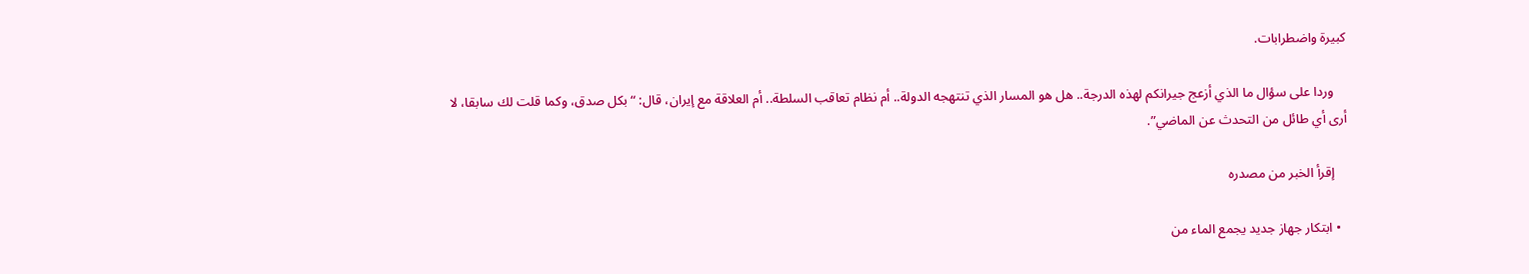كبيرة واضطرابات.

    وردا على سؤال ما الذي أزعج جيرانكم لهذه الدرجة.. هل هو المسار الذي تنتهجه الدولة.. أم نظام تعاقب السلطة.. أم العلاقة مع إيران، قال: “بكل صدق، وكما قلت لك سابقا، لا أرى أي طائل من التحدث عن الماضي”.

    إقرأ الخبر من مصدره

  • ابتكار جهاز جديد يجمع الماء من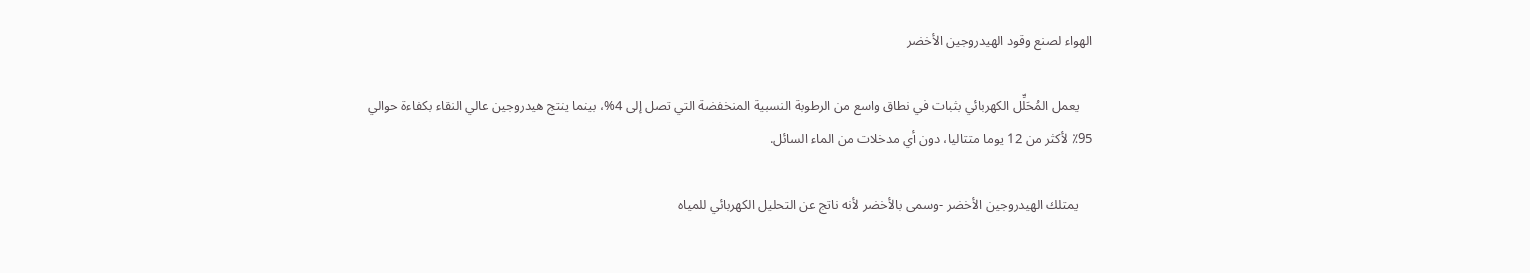الهواء لصنع وقود الهيدروجين الأخضر

    يعمل المُحَلِّل الكهربائي بثبات في نطاق واسع من الرطوبة النسبية المنخفضة التي تصل إلى 4%، بينما ينتج هيدروجين عالي النقاء بكفاءة حوالي 95٪ لأكثر من 12 يوما متتاليا، دون أي مدخلات من الماء السائل.

    يمتلك الهيدروجين الأخضر -وسمى بالأخضر لأنه ناتج عن التحليل الكهربائي للمياه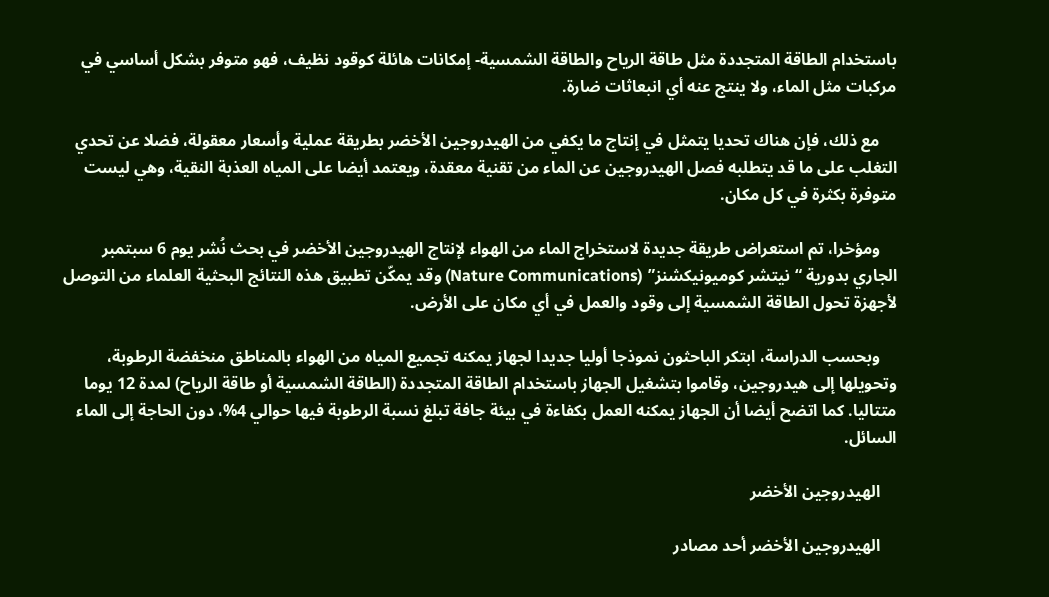باستخدام الطاقة المتجددة مثل طاقة الرياح والطاقة الشمسية- إمكانات هائلة كوقود نظيف، فهو متوفر بشكل أساسي في مركبات مثل الماء، ولا ينتج عنه أي انبعاثات ضارة.

    مع ذلك، فإن هناك تحديا يتمثل في إنتاج ما يكفي من الهيدروجين الأخضر بطريقة عملية وأسعار معقولة، فضلا عن تحدي التغلب على ما قد يتطلبه فصل الهيدروجين عن الماء من تقنية معقدة، ويعتمد أيضا على المياه العذبة النقية، وهي ليست متوفرة بكثرة في كل مكان.

    ومؤخرا، تم استعراض طريقة جديدة لاستخراج الماء من الهواء لإنتاج الهيدروجين الأخضر في بحث نُشر يوم 6 سبتمبر الجاري بدورية “نيتشر كوميونيكشنز” (Nature Communications) وقد يمكّن تطبيق هذه النتائج البحثية العلماء من التوصل لأجهزة تحول الطاقة الشمسية إلى وقود والعمل في أي مكان على الأرض.

    وبحسب الدراسة، ابتكر الباحثون نموذجا أوليا جديدا لجهاز يمكنه تجميع المياه من الهواء بالمناطق منخفضة الرطوبة، وتحويلها إلى هيدروجين، وقاموا بتشغيل الجهاز باستخدام الطاقة المتجددة (الطاقة الشمسية أو طاقة الرياح) لمدة 12 يوما متتاليا. كما اتضح أيضا أن الجهاز يمكنه العمل بكفاءة في بيئة جافة تبلغ نسبة الرطوبة فيها حوالي 4%، دون الحاجة إلى الماء السائل.

    الهيدروجين الأخضر

    الهيدروجين الأخضر أحد مصادر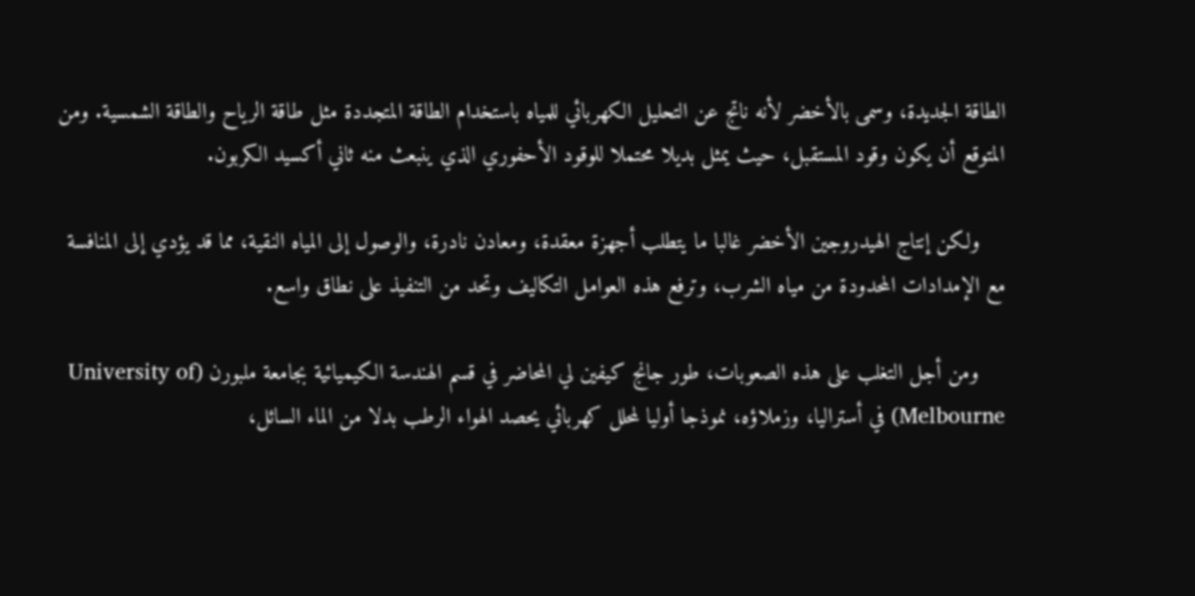الطاقة الجديدة، وسمى بالأخضر لأنه ناتج عن التحليل الكهربائي للمياه باستخدام الطاقة المتجددة مثل طاقة الرياح والطاقة الشمسية. ومن المتوقع أن يكون وقود المستقبل، حيث يمثل بديلا محتملا للوقود الأحفوري الذي ينبعث منه ثاني أكسيد الكربون.

    ولكن إنتاج الهيدروجين الأخضر غالبا ما يتطلب أجهزة معقدة، ومعادن نادرة، والوصول إلى المياه النقية، مما قد يؤدي إلى المنافسة مع الإمدادات المحدودة من مياه الشرب، وترفع هذه العوامل التكاليف وتحد من التنفيذ على نطاق واسع.

    ومن أجل التغلب على هذه الصعوبات، طور جانج كيفين لي المحاضر في قسم الهندسة الكيميائية بجامعة ملبورن (University of Melbourne) في أستراليا، وزملاؤه، نموذجا أوليا لمحلل كهربائي يحصد الهواء الرطب بدلا من الماء السائل،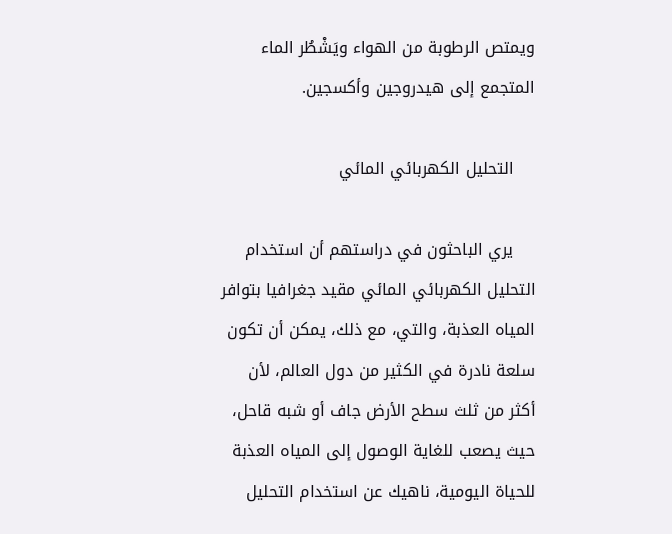ويمتص الرطوبة من الهواء ويَشْطُر الماء المتجمع إلى هيدروجين وأكسجين.

    التحليل الكهربائي المائي

    يري الباحثون في دراستهم أن استخدام التحليل الكهربائي المائي مقيد جغرافيا بتوافر المياه العذبة، والتي، مع ذلك، يمكن أن تكون سلعة نادرة في الكثير من دول العالم، لأن أكثر من ثلث سطح الأرض جاف أو شبه قاحل، حيث يصعب للغاية الوصول إلى المياه العذبة للحياة اليومية، ناهيك عن استخدام التحليل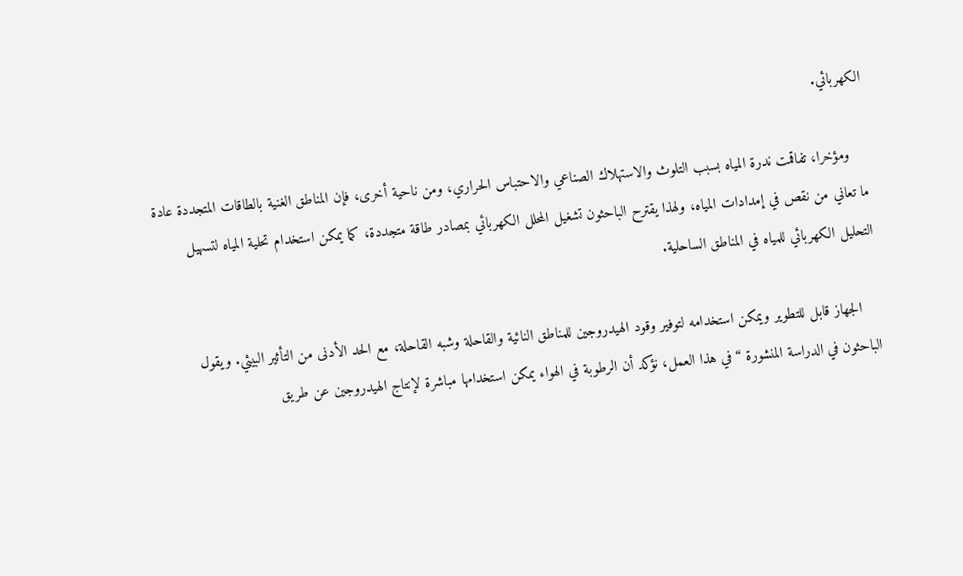الكهربائي.

    ومؤخرا، تفاقمت ندرة المياه بسبب التلوث والاستهلاك الصناعي والاحتباس الحراري، ومن ناحية أخرى، فإن المناطق الغنية بالطاقات المتجددة عادة ما تعاني من نقص في إمدادات المياه، ولهذا يقترح الباحثون تشغيل المحلل الكهربائي بمصادر طاقة متجددة، كما يمكن استخدام تحلية المياه لتسهيل التحليل الكهربائي للمياه في المناطق الساحلية.

    الجهاز قابل للتطوير ويمكن استخدامه لتوفير وقود الهيدروجين للمناطق النائية والقاحلة وشبه القاحلة، مع الحد الأدنى من التأثير البيئي. ويقول الباحثون في الدراسة المنشورة “في هذا العمل، نؤكد أن الرطوبة في الهواء يمكن استخدامها مباشرة لإنتاج الهيدروجين عن طريق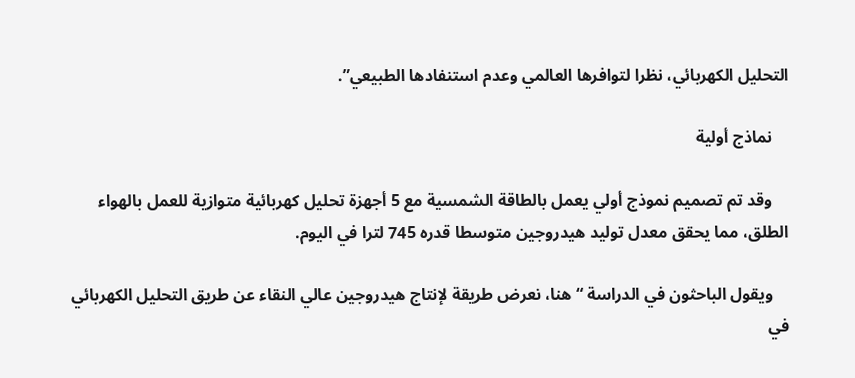التحليل الكهربائي، نظرا لتوافرها العالمي وعدم استنفادها الطبيعي”.

    نماذج أولية

    وقد تم تصميم نموذج أولي يعمل بالطاقة الشمسية مع 5 أجهزة تحليل كهربائية متوازية للعمل بالهواء الطلق، مما يحقق معدل توليد هيدروجين متوسطا قدره 745 لترا في اليوم.

    ويقول الباحثون في الدراسة “هنا، نعرض طريقة لإنتاج هيدروجين عالي النقاء عن طريق التحليل الكهربائي في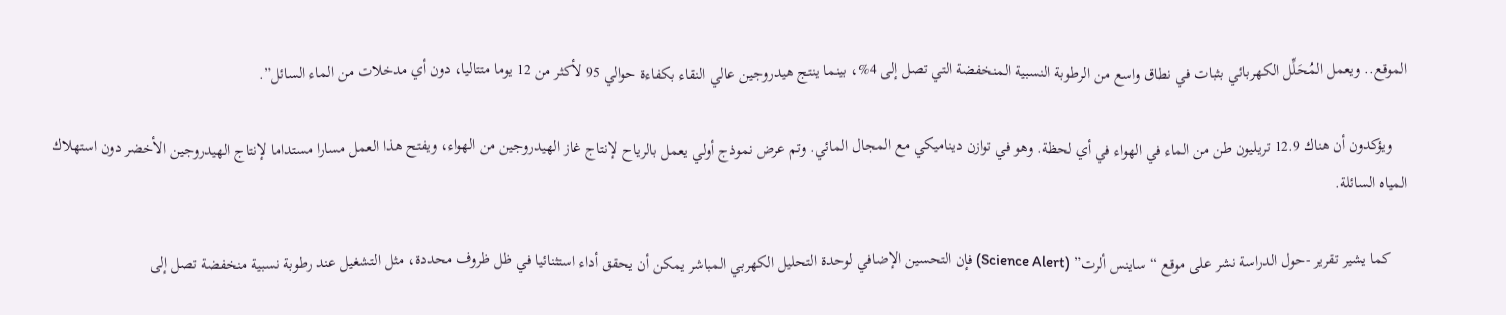الموقع.. ويعمل المُحَلِّل الكهربائي بثبات في نطاق واسع من الرطوبة النسبية المنخفضة التي تصل إلى 4%، بينما ينتج هيدروجين عالي النقاء بكفاءة حوالي 95 لأكثر من 12 يوما متتاليا، دون أي مدخلات من الماء السائل”.

    ويؤكدون أن هناك 12.9 تريليون طن من الماء في الهواء في أي لحظة. وهو في توازن ديناميكي مع المجال المائي. وتم عرض نموذج أولي يعمل بالرياح لإنتاج غاز الهيدروجين من الهواء، ويفتح هذا العمل مسارا مستداما لإنتاج الهيدروجين الأخضر دون استهلاك المياه السائلة.

    كما يشير تقرير -حول الدراسة نشر على موقع “ساينس ألرت” (Science Alert) فإن التحسين الإضافي لوحدة التحليل الكهربي المباشر يمكن أن يحقق أداء استثنائيا في ظل ظروف محددة، مثل التشغيل عند رطوبة نسبية منخفضة تصل إلى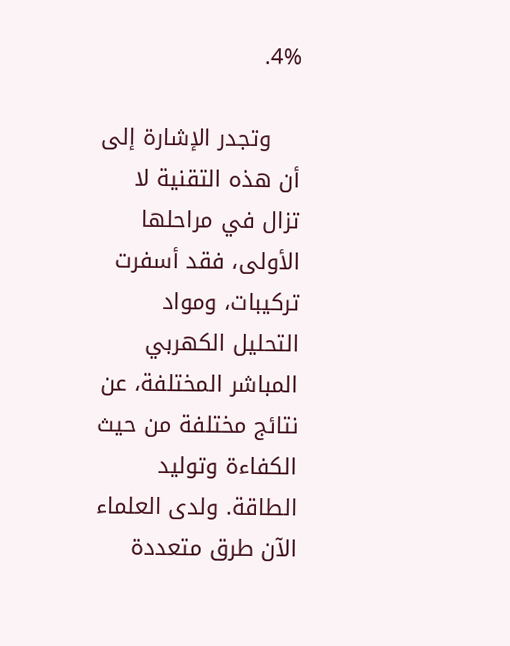4%.

    وتجدر الإشارة إلى أن هذه التقنية لا تزال في مراحلها الأولى، فقد أسفرت تركيبات، ومواد التحليل الكهربي المباشر المختلفة، عن نتائج مختلفة من حيث الكفاءة وتوليد الطاقة. ولدى العلماء الآن طرق متعددة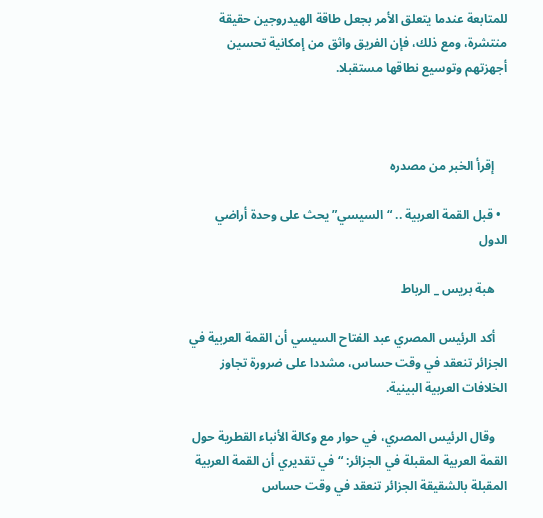للمتابعة عندما يتعلق الأمر بجعل طاقة الهيدروجين حقيقة منتشرة، ومع ذلك، فإن الفريق واثق من إمكانية تحسين أجهزتهم وتوسيع نطاقها مستقبلا.



    إقرأ الخبر من مصدره

  • قبل القمة العربية .. “السيسي” يحث على وحدة أراضي الدول

    هبة بريس _ الرباط

    أكد الرئيس المصري عبد الفتاح السيسي أن القمة العربية في الجزائر تنعقد في وقت حساس، مشددا على ضرورة تجاوز الخلافات العربية البينية.

    وقال الرئيس المصري، في حوار مع وكالة الأنباء القطرية حول القمة العربية المقبلة في الجزائر: “في تقديري أن القمة العربية المقبلة بالشقيقة الجزائر تنعقد في وقت حساس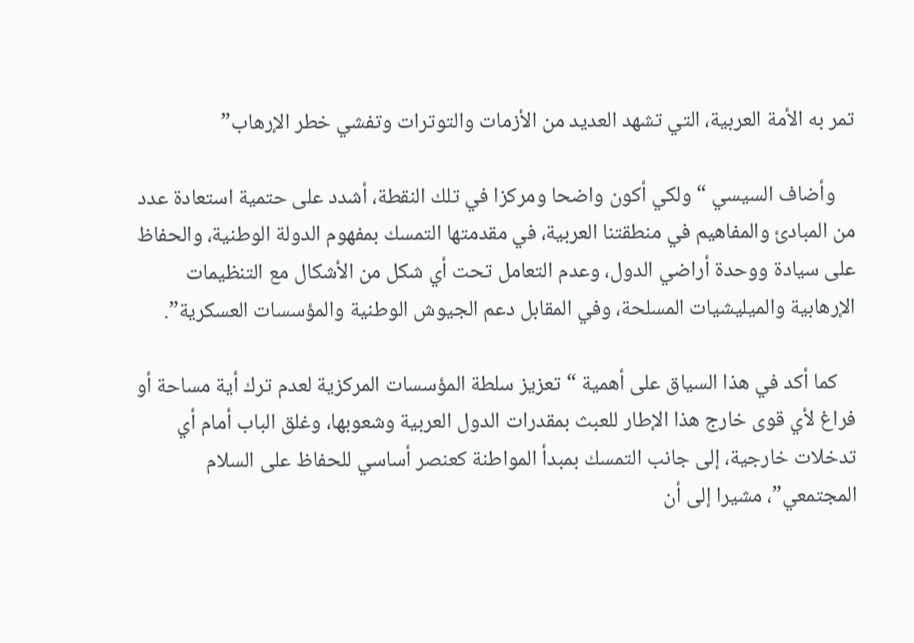تمر به الأمة العربية، التي تشهد العديد من الأزمات والتوترات وتفشي خطر الإرهاب”

    وأضاف السيسي “ولكي أكون واضحا ومركزا في تلك النقطة، أشدد على حتمية استعادة عدد من المبادئ والمفاهيم في منطقتنا العربية، في مقدمتها التمسك بمفهوم الدولة الوطنية، والحفاظ على سيادة ووحدة أراضي الدول، وعدم التعامل تحت أي شكل من الأشكال مع التنظيمات الإرهابية والميليشيات المسلحة، وفي المقابل دعم الجيوش الوطنية والمؤسسات العسكرية”.

    كما أكد في هذا السياق على أهمية “تعزيز سلطة المؤسسات المركزية لعدم ترك أية مساحة أو فراغ لأي قوى خارج هذا الإطار للعبث بمقدرات الدول العربية وشعوبها، وغلق الباب أمام أي تدخلات خارجية، إلى جانب التمسك بمبدأ المواطنة كعنصر أساسي للحفاظ على السلام المجتمعي”، مشيرا إلى أن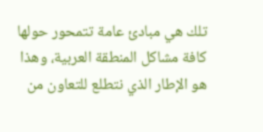تلك هي مبادئ عامة تتمحور حولها كافة مشاكل المنطقة العربية، وهذا هو الإطار الذي نتطلع للتعاون من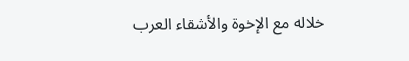خلاله مع الإخوة والأشقاء العرب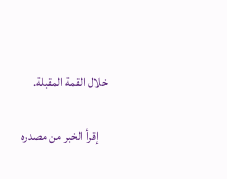خلال القمة المقبلة.

    إقرأ الخبر من مصدره